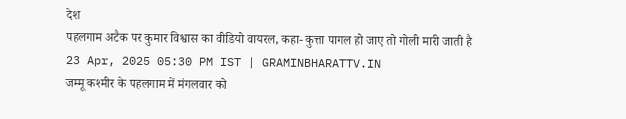देश
पहलगाम अटैक पर कुमार विश्वास का वीडियो वायरल, कहा- कुत्ता पागल हो जाए तो गोली मारी जाती है
23 Apr, 2025 05:30 PM IST | GRAMINBHARATTV.IN
जम्मू कश्मीर के पहलगाम में मंगलवार को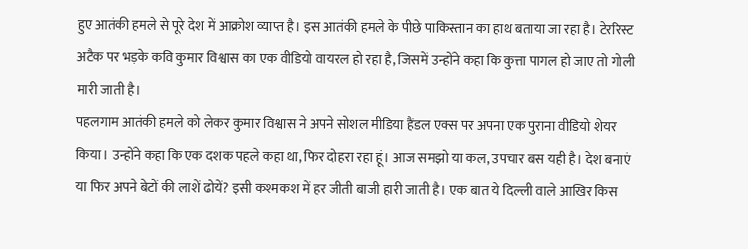हुए आतंकी हमले से पूरे देश में आक्रोश व्याप्त है। इस आतंकी हमले के पीछे पाकिस्तान का हाथ बताया जा रहा है। टेररिस्ट अटैक पर भड़के कवि कुमार विश्वास का एक वीडियो वायरल हो रहा है, जिसमें उन्होंने कहा कि कुत्ता पागल हो जाए तो गोली मारी जाती है।
पहलगाम आतंकी हमले को लेकर कुमार विश्वास ने अपने सोशल मीडिया हैंडल एक्स पर अपना एक पुराना वीडियो शेयर किया। उन्होंने कहा कि एक दशक पहले कहा था, फिर दोहरा रहा हूं। आज समझो या कल, उपचार बस यही है। देश बनाएं या फिर अपने बेटों की लाशें ढोयें? इसी कश्मकश में हर जीती बाजी हारी जाती है। एक बात ये दिल्ली वाले आखिर किस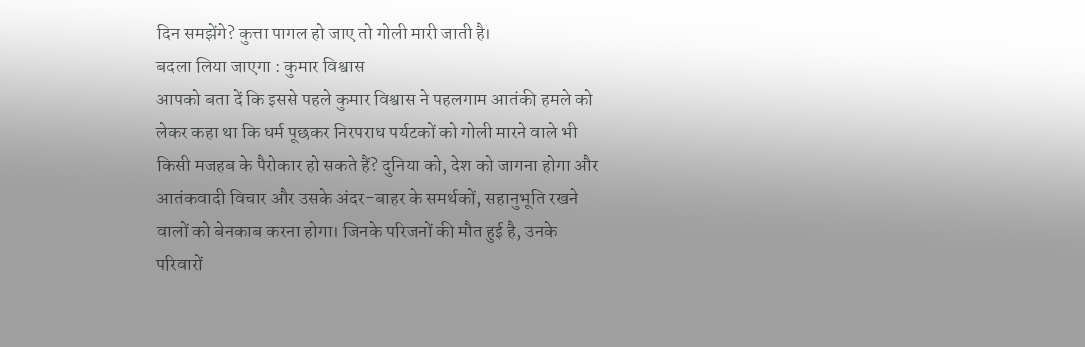दिन समझेंगे? कुत्ता पागल हो जाए तो गोली मारी जाती है।
बदला लिया जाएगा : कुमार विश्वास
आपको बता दें कि इससे पहले कुमार विश्वास ने पहलगाम आतंकी हमले को लेकर कहा था कि धर्म पूछकर निरपराध पर्यटकों को गोली मारने वाले भी किसी मजहब के पैरोकार हो सकते हैं? दुनिया को, देश को जागना होगा और आतंकवादी विचार और उसके अंदर-बाहर के समर्थकों, सहानुभूति रखने वालों को बेनकाब करना होगा। जिनके परिजनों की मौत हुई है, उनके परिवारों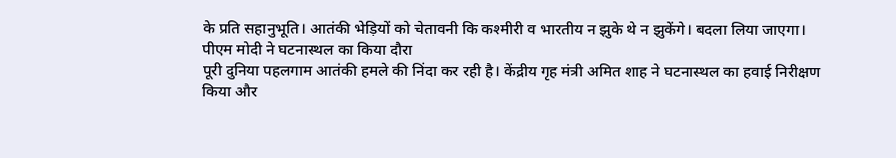के प्रति सहानुभूति। आतंकी भेड़ियों को चेतावनी कि कश्मीरी व भारतीय न झुके थे न झुकेंगे। बदला लिया जाएगा।
पीएम मोदी ने घटनास्थल का किया दौरा
पूरी दुनिया पहलगाम आतंकी हमले की निंदा कर रही है। केंद्रीय गृह मंत्री अमित शाह ने घटनास्थल का हवाई निरीक्षण किया और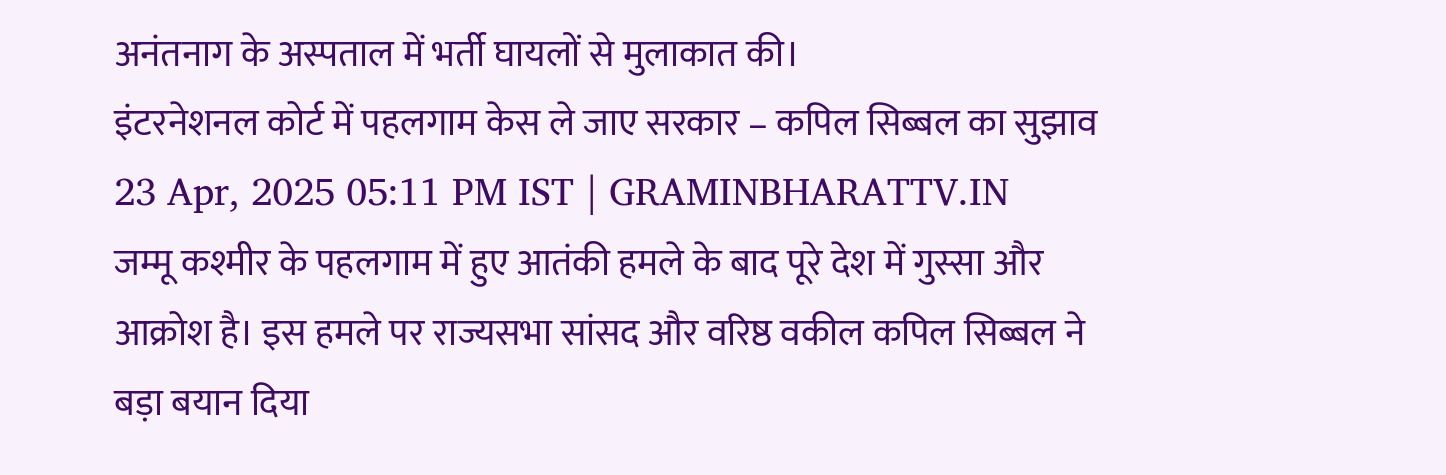अनंतनाग के अस्पताल में भर्ती घायलों से मुलाकात की।
इंटरनेशनल कोर्ट में पहलगाम केस ले जाए सरकार – कपिल सिब्बल का सुझाव
23 Apr, 2025 05:11 PM IST | GRAMINBHARATTV.IN
जम्मू कश्मीर के पहलगाम में हुए आतंकी हमले के बाद पूरे देश में गुस्सा और आक्रोश है। इस हमले पर राज्यसभा सांसद और वरिष्ठ वकील कपिल सिब्बल ने बड़ा बयान दिया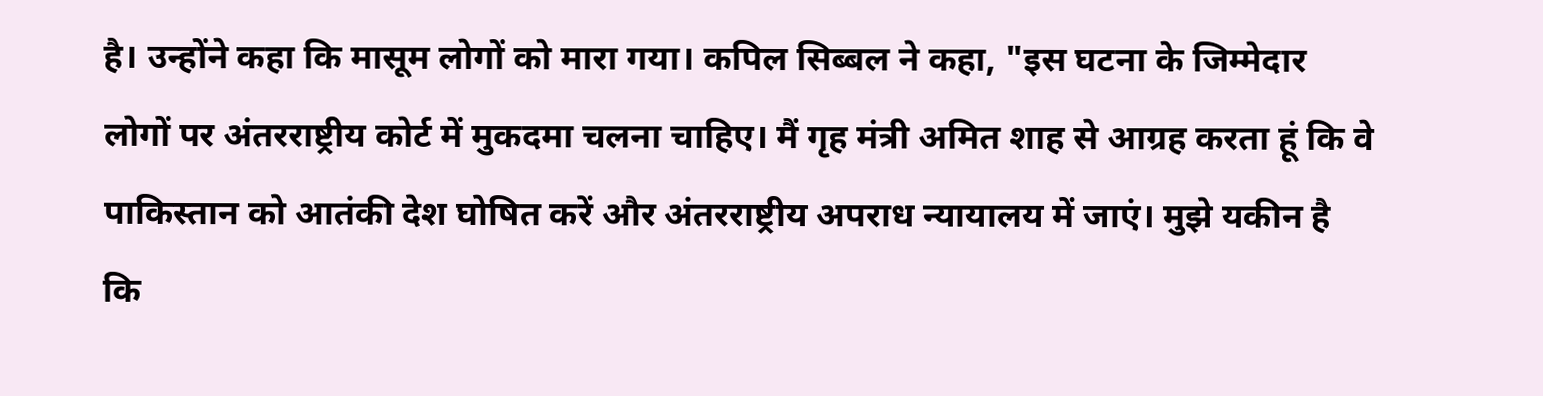है। उन्होंने कहा कि मासूम लोगों को मारा गया। कपिल सिब्बल ने कहा, "इस घटना के जिम्मेदार लोगों पर अंतरराष्ट्रीय कोर्ट में मुकदमा चलना चाहिए। मैं गृह मंत्री अमित शाह से आग्रह करता हूं कि वे पाकिस्तान को आतंकी देश घोषित करें और अंतरराष्ट्रीय अपराध न्यायालय में जाएं। मुझे यकीन है कि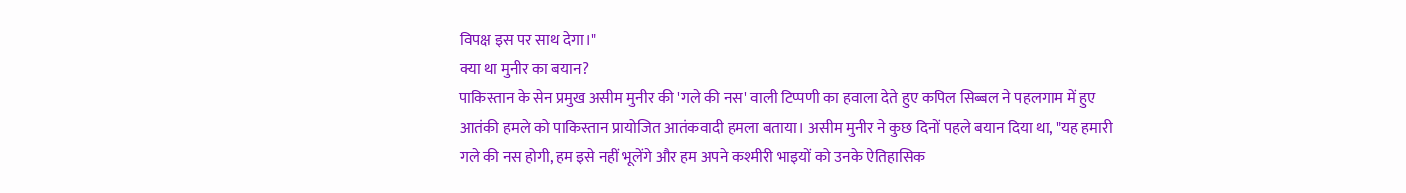विपक्ष इस पर साथ देगा।"
क्या था मुनीर का बयान?
पाकिस्तान के सेन प्रमुख असीम मुनीर की 'गले की नस' वाली टिप्पणी का हवाला देते हुए कपिल सिब्बल ने पहलगाम में हुए आतंकी हमले को पाकिस्तान प्रायोजित आतंकवादी हमला बताया। असीम मुनीर ने कुछ दिनों पहले बयान दिया था, "यह हमारी गले की नस होगी, हम इसे नहीं भूलेंगे और हम अपने कश्मीरी भाइयों को उनके ऐतिहासिक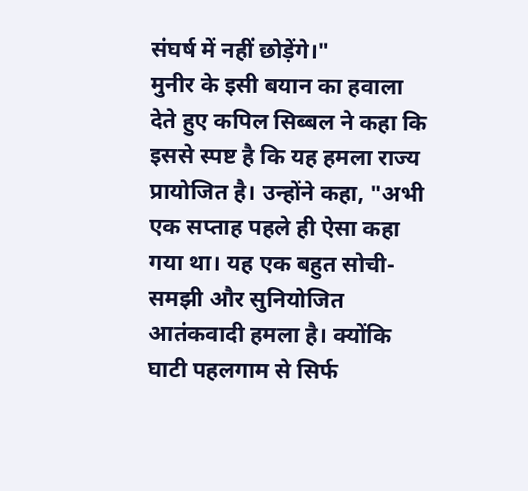संघर्ष में नहीं छोड़ेंगे।"
मुनीर के इसी बयान का हवाला देते हुए कपिल सिब्बल ने कहा कि इससे स्पष्ट है कि यह हमला राज्य प्रायोजित है। उन्होंने कहा, "अभी एक सप्ताह पहले ही ऐसा कहा गया था। यह एक बहुत सोची-समझी और सुनियोजित आतंकवादी हमला है। क्योंकि घाटी पहलगाम से सिर्फ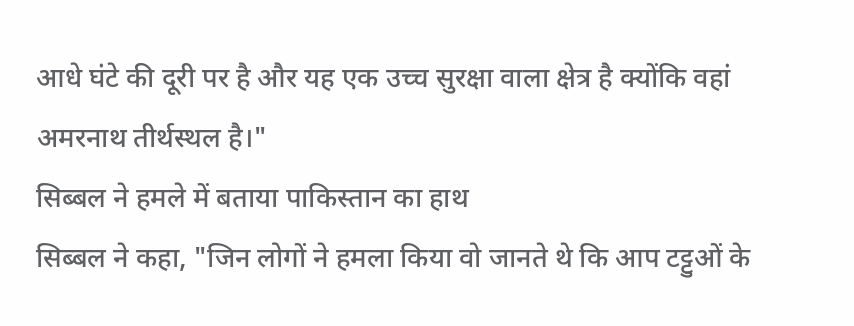आधे घंटे की दूरी पर है और यह एक उच्च सुरक्षा वाला क्षेत्र है क्योंकि वहां अमरनाथ तीर्थस्थल है।"
सिब्बल ने हमले में बताया पाकिस्तान का हाथ
सिब्बल ने कहा, "जिन लोगों ने हमला किया वो जानते थे कि आप टट्टुओं के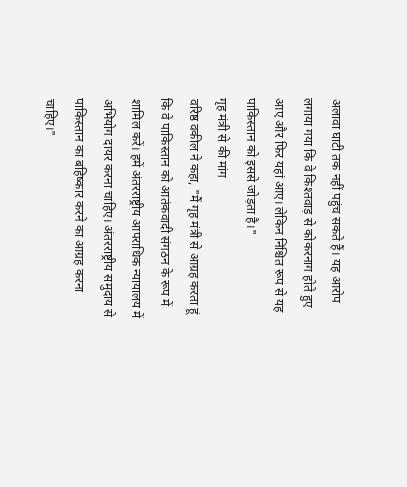अलावा घाटी तक नहीं पहुंच सकते हैं। यह आरोप लगाया गया कि वे किश्तवाड़ से कोकरनाग होते हुए आए और फिर यहां आए। लेकिन निश्चित रूप से यह पाकिस्तान को इससे जोड़ता है।"
गृह मंत्री से की मांग
वरिष्ठ वकील ने कहा, "मैं गृह मंत्री से आग्रह करता हूं कि वे पाकिस्तान को आतंकवादी संगठन के रूप में शामिल करें। हमें अंतरराष्ट्रीय आपराधिक न्यायालय में अभियोग दायर करना चाहिए। अंतरराष्ट्रीय समुदाय से पाकिस्तान का बहिष्कार करने का आग्रह करना चाहिए।"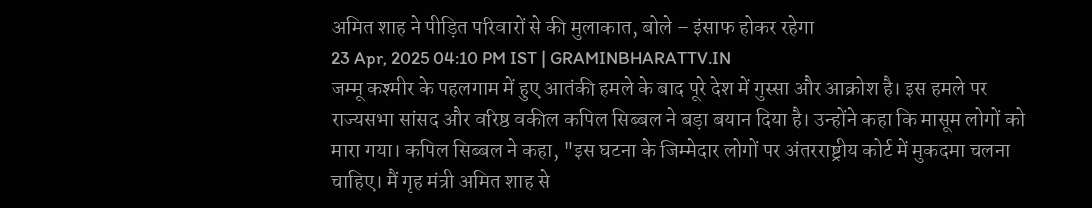अमित शाह ने पीड़ित परिवारों से की मुलाकात, बोले – इंसाफ होकर रहेगा
23 Apr, 2025 04:10 PM IST | GRAMINBHARATTV.IN
जम्मू कश्मीर के पहलगाम में हुए आतंकी हमले के बाद पूरे देश में गुस्सा और आक्रोश है। इस हमले पर राज्यसभा सांसद और वरिष्ठ वकील कपिल सिब्बल ने बड़ा बयान दिया है। उन्होंने कहा कि मासूम लोगों को मारा गया। कपिल सिब्बल ने कहा, "इस घटना के जिम्मेदार लोगों पर अंतरराष्ट्रीय कोर्ट में मुकदमा चलना चाहिए। मैं गृह मंत्री अमित शाह से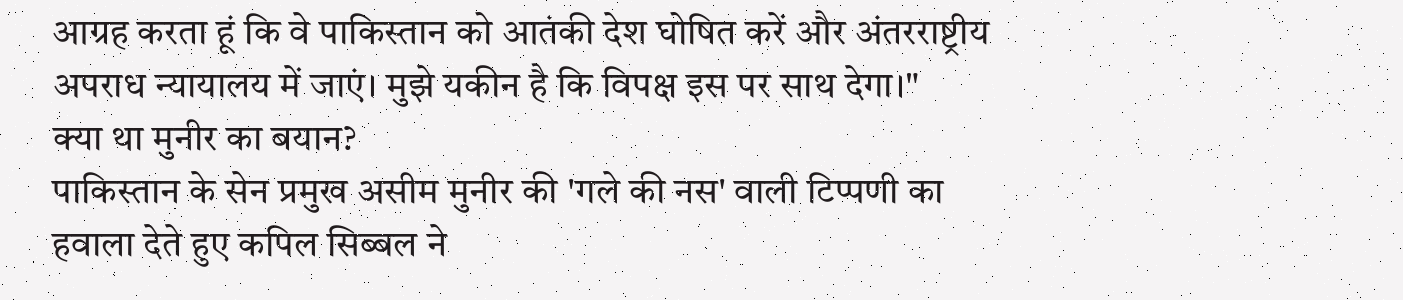आग्रह करता हूं कि वे पाकिस्तान को आतंकी देश घोषित करें और अंतरराष्ट्रीय अपराध न्यायालय में जाएं। मुझे यकीन है कि विपक्ष इस पर साथ देगा।"
क्या था मुनीर का बयान?
पाकिस्तान के सेन प्रमुख असीम मुनीर की 'गले की नस' वाली टिप्पणी का हवाला देते हुए कपिल सिब्बल ने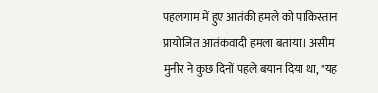पहलगाम में हुए आतंकी हमले को पाकिस्तान प्रायोजित आतंकवादी हमला बताया। असीम मुनीर ने कुछ दिनों पहले बयान दिया था, "यह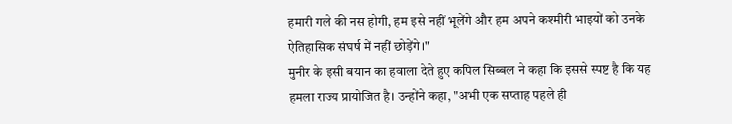हमारी गले की नस होगी, हम इसे नहीं भूलेंगे और हम अपने कश्मीरी भाइयों को उनके ऐतिहासिक संघर्ष में नहीं छोड़ेंगे।"
मुनीर के इसी बयान का हवाला देते हुए कपिल सिब्बल ने कहा कि इससे स्पष्ट है कि यह हमला राज्य प्रायोजित है। उन्होंने कहा, "अभी एक सप्ताह पहले ही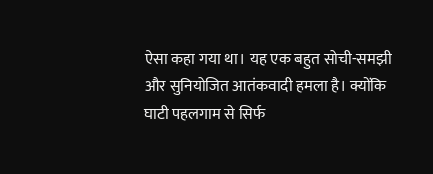ऐसा कहा गया था। यह एक बहुत सोची-समझी और सुनियोजित आतंकवादी हमला है। क्योंकि घाटी पहलगाम से सिर्फ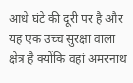आधे घंटे की दूरी पर है और यह एक उच्च सुरक्षा वाला क्षेत्र है क्योंकि वहां अमरनाथ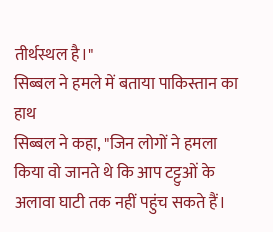तीर्थस्थल है।"
सिब्बल ने हमले में बताया पाकिस्तान का हाथ
सिब्बल ने कहा, "जिन लोगों ने हमला किया वो जानते थे कि आप टट्टुओं के अलावा घाटी तक नहीं पहुंच सकते हैं।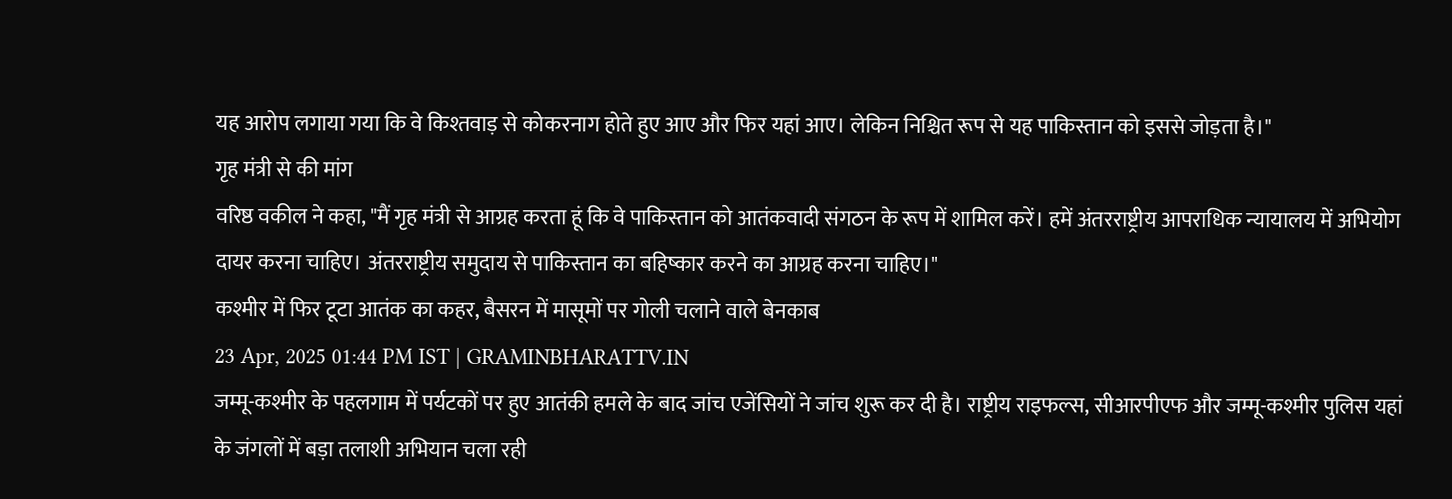यह आरोप लगाया गया कि वे किश्तवाड़ से कोकरनाग होते हुए आए और फिर यहां आए। लेकिन निश्चित रूप से यह पाकिस्तान को इससे जोड़ता है।"
गृह मंत्री से की मांग
वरिष्ठ वकील ने कहा, "मैं गृह मंत्री से आग्रह करता हूं कि वे पाकिस्तान को आतंकवादी संगठन के रूप में शामिल करें। हमें अंतरराष्ट्रीय आपराधिक न्यायालय में अभियोग दायर करना चाहिए। अंतरराष्ट्रीय समुदाय से पाकिस्तान का बहिष्कार करने का आग्रह करना चाहिए।"
कश्मीर में फिर टूटा आतंक का कहर, बैसरन में मासूमों पर गोली चलाने वाले बेनकाब
23 Apr, 2025 01:44 PM IST | GRAMINBHARATTV.IN
जम्मू-कश्मीर के पहलगाम में पर्यटकों पर हुए आतंकी हमले के बाद जांच एजेंसियों ने जांच शुरू कर दी है। राष्ट्रीय राइफल्स, सीआरपीएफ और जम्मू-कश्मीर पुलिस यहां के जंगलों में बड़ा तलाशी अभियान चला रही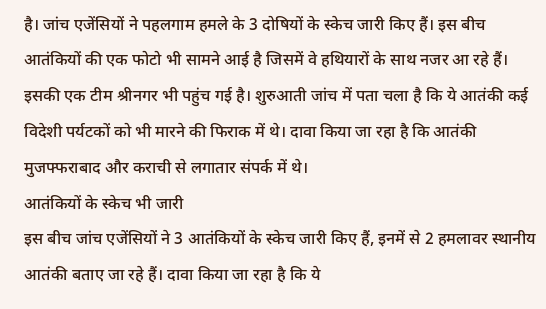है। जांच एजेंसियों ने पहलगाम हमले के 3 दोषियों के स्केच जारी किए हैं। इस बीच आतंकियों की एक फोटो भी सामने आई है जिसमें वे हथियारों के साथ नजर आ रहे हैं। इसकी एक टीम श्रीनगर भी पहुंच गई है। शुरुआती जांच में पता चला है कि ये आतंकी कई विदेशी पर्यटकों को भी मारने की फिराक में थे। दावा किया जा रहा है कि आतंकी मुजफ्फराबाद और कराची से लगातार संपर्क में थे।
आतंकियों के स्केच भी जारी
इस बीच जांच एजेंसियों ने 3 आतंकियों के स्केच जारी किए हैं, इनमें से 2 हमलावर स्थानीय आतंकी बताए जा रहे हैं। दावा किया जा रहा है कि ये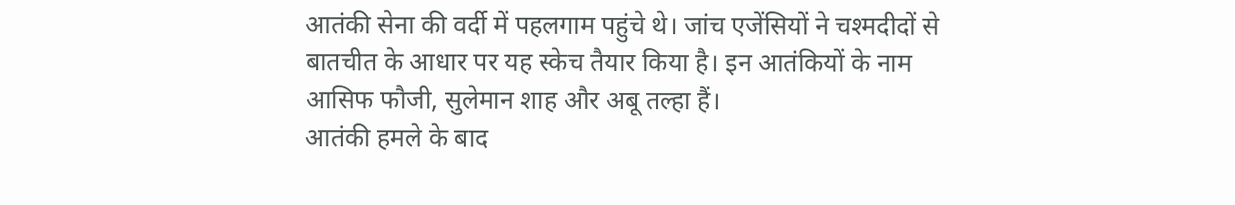आतंकी सेना की वर्दी में पहलगाम पहुंचे थे। जांच एजेंसियों ने चश्मदीदों से बातचीत के आधार पर यह स्केच तैयार किया है। इन आतंकियों के नाम आसिफ फौजी, सुलेमान शाह और अबू तल्हा हैं।
आतंकी हमले के बाद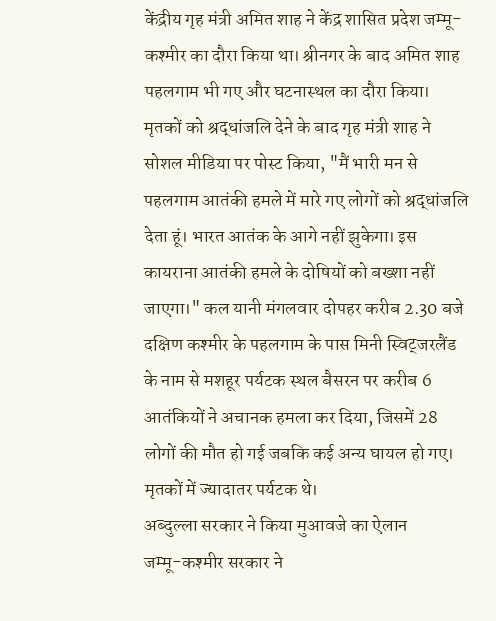केंद्रीय गृह मंत्री अमित शाह ने केंद्र शासित प्रदेश जम्मू-कश्मीर का दौरा किया था। श्रीनगर के बाद अमित शाह पहलगाम भी गए और घटनास्थल का दौरा किया। मृतकों को श्रद्धांजलि देने के बाद गृह मंत्री शाह ने सोशल मीडिया पर पोस्ट किया, "मैं भारी मन से पहलगाम आतंकी हमले में मारे गए लोगों को श्रद्धांजलि देता हूं। भारत आतंक के आगे नहीं झुकेगा। इस कायराना आतंकी हमले के दोषियों को बख्शा नहीं जाएगा।" कल यानी मंगलवार दोपहर करीब 2.30 बजे दक्षिण कश्मीर के पहलगाम के पास मिनी स्विट्जरलैंड के नाम से मशहूर पर्यटक स्थल बैसरन पर करीब 6 आतंकियों ने अचानक हमला कर दिया, जिसमें 28 लोगों की मौत हो गई जबकि कई अन्य घायल हो गए। मृतकों में ज्यादातर पर्यटक थे।
अब्दुल्ला सरकार ने किया मुआवजे का ऐलान
जम्मू-कश्मीर सरकार ने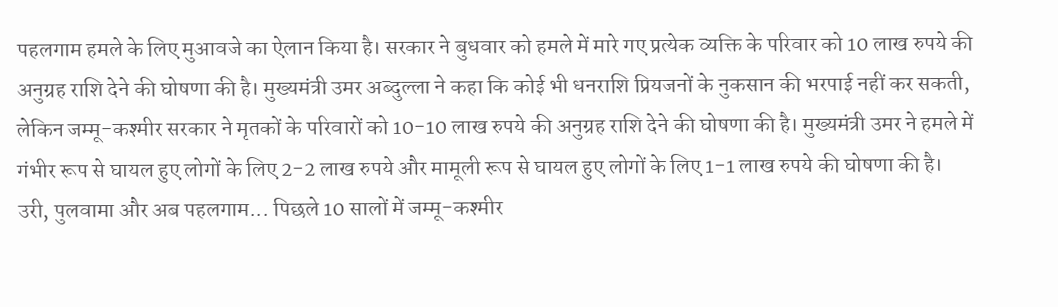पहलगाम हमले के लिए मुआवजे का ऐलान किया है। सरकार ने बुधवार को हमले में मारे गए प्रत्येक व्यक्ति के परिवार को 10 लाख रुपये की अनुग्रह राशि देने की घोषणा की है। मुख्यमंत्री उमर अब्दुल्ला ने कहा कि कोई भी धनराशि प्रियजनों के नुकसान की भरपाई नहीं कर सकती, लेकिन जम्मू-कश्मीर सरकार ने मृतकों के परिवारों को 10-10 लाख रुपये की अनुग्रह राशि देने की घोषणा की है। मुख्यमंत्री उमर ने हमले में गंभीर रूप से घायल हुए लोगों के लिए 2-2 लाख रुपये और मामूली रूप से घायल हुए लोगों के लिए 1-1 लाख रुपये की घोषणा की है।
उरी, पुलवामा और अब पहलगाम... पिछले 10 सालों में जम्मू-कश्मीर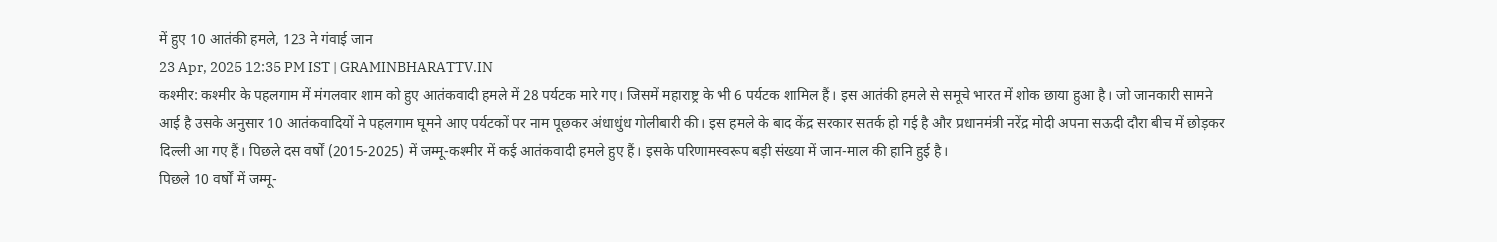में हुए 10 आतंकी हमले, 123 ने गंवाई जान
23 Apr, 2025 12:35 PM IST | GRAMINBHARATTV.IN
कश्मीर: कश्मीर के पहलगाम में मंगलवार शाम को हुए आतंकवादी हमले में 28 पर्यटक मारे गए। जिसमें महाराष्ट्र के भी 6 पर्यटक शामिल हैं। इस आतंकी हमले से समूचे भारत में शोक छाया हुआ है। जो जानकारी सामने आई है उसके अनुसार 10 आतंकवादियों ने पहलगाम घूमने आए पर्यटकों पर नाम पूछकर अंधाधुंध गोलीबारी की। इस हमले के बाद केंद्र सरकार सतर्क हो गई है और प्रधानमंत्री नरेंद्र मोदी अपना सऊदी दौरा बीच में छोड़कर दिल्ली आ गए हैं। पिछले दस वर्षों (2015-2025) में जम्मू-कश्मीर में कई आतंकवादी हमले हुए हैं। इसके परिणामस्वरूप बड़ी संख्या में जान-माल की हानि हुई है।
पिछले 10 वर्षों में जम्मू-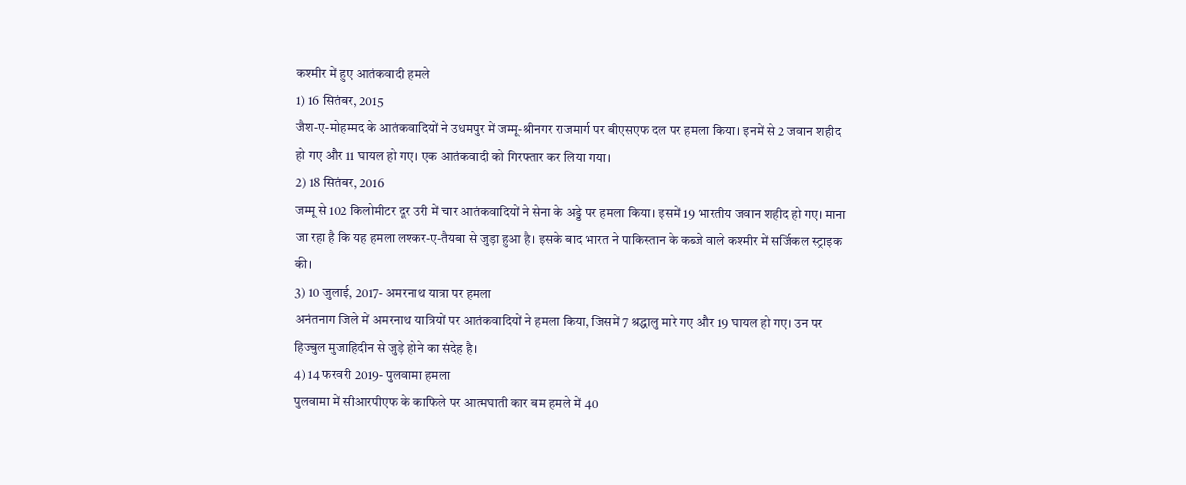कश्मीर में हुए आतंकवादी हमले
1) 16 सितंबर, 2015
जैश-ए-मोहम्मद के आतंकवादियों ने उधमपुर में जम्मू-श्रीनगर राजमार्ग पर बीएसएफ दल पर हमला किया। इनमें से 2 जवान शहीद हो गए और 11 घायल हो गए। एक आतंकवादी को गिरफ्तार कर लिया गया।
2) 18 सितंबर, 2016
जम्मू से 102 किलोमीटर दूर उरी में चार आतंकवादियों ने सेना के अड्डे पर हमला किया। इसमें 19 भारतीय जवान शहीद हो गए। माना जा रहा है कि यह हमला लश्कर-ए-तैयबा से जुड़ा हुआ है। इसके बाद भारत ने पाकिस्तान के कब्जे वाले कश्मीर में सर्जिकल स्ट्राइक की।
3) 10 जुलाई, 2017- अमरनाथ यात्रा पर हमला
अनंतनाग जिले में अमरनाथ यात्रियों पर आतंकवादियों ने हमला किया, जिसमें 7 श्रद्धालु मारे गए और 19 घायल हो गए। उन पर हिज्बुल मुजाहिदीन से जुड़े होने का संदेह है।
4) 14 फरवरी 2019- पुलवामा हमला
पुलवामा में सीआरपीएफ के काफिले पर आत्मघाती कार बम हमले में 40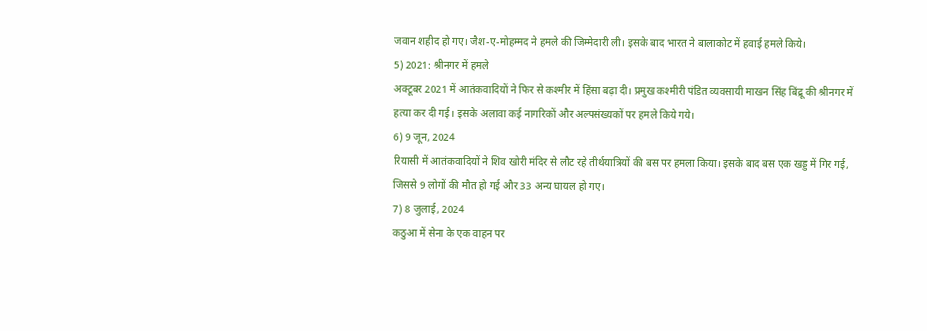जवान शहीद हो गए। जैश-ए-मोहम्मद ने हमले की जिम्मेदारी ली। इसके बाद भारत ने बालाकोट में हवाई हमले किये।
5) 2021: श्रीनगर में हमले
अक्टूबर 2021 में आतंकवादियों ने फिर से कश्मीर में हिंसा बढ़ा दी। प्रमुख कश्मीरी पंडित व्यवसायी माखन सिंह बिंद्रू की श्रीनगर में हत्या कर दी गई। इसके अलावा कई नागरिकों और अल्पसंख्यकों पर हमले किये गये।
6) 9 जून, 2024
रियासी में आतंकवादियों ने शिव खोरी मंदिर से लौट रहे तीर्थयात्रियों की बस पर हमला किया। इसके बाद बस एक खड्ड में गिर गई, जिससे 9 लोगों की मौत हो गई और 33 अन्य घायल हो गए।
7) 8 जुलाई, 2024
कठुआ में सेना के एक वाहन पर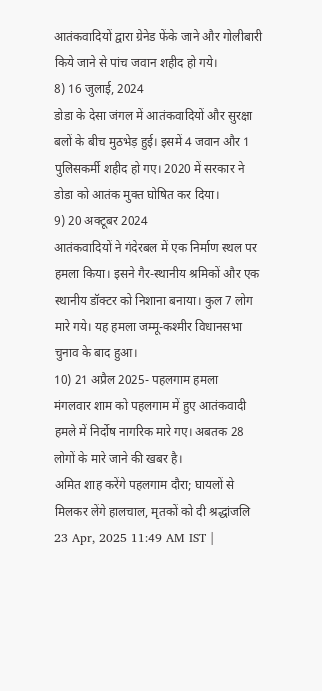आतंकवादियों द्वारा ग्रेनेड फेंके जाने और गोलीबारी किये जाने से पांच जवान शहीद हो गये।
8) 16 जुलाई, 2024
डोडा के देसा जंगल में आतंकवादियों और सुरक्षा बलों के बीच मुठभेड़ हुई। इसमें 4 जवान और 1 पुलिसकर्मी शहीद हो गए। 2020 में सरकार ने डोडा को आतंक मुक्त घोषित कर दिया।
9) 20 अक्टूबर 2024
आतंकवादियों ने गंदेरबल में एक निर्माण स्थल पर हमला किया। इसने गैर-स्थानीय श्रमिकों और एक स्थानीय डॉक्टर को निशाना बनाया। कुल 7 लोग मारे गये। यह हमला जम्मू-कश्मीर विधानसभा चुनाव के बाद हुआ।
10) 21 अप्रैल 2025- पहलगाम हमला
मंगलवार शाम को पहलगाम में हुए आतंकवादी हमले में निर्दोष नागरिक मारे गए। अबतक 28 लोगों के मारे जाने की खबर है।
अमित शाह करेंगे पहलगाम दौरा; घायलों से मिलकर लेंगे हालचाल, मृतकों को दी श्रद्धांजलि
23 Apr, 2025 11:49 AM IST |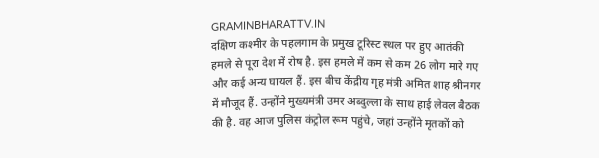GRAMINBHARATTV.IN
दक्षिण कश्मीर के पहलगाम के प्रमुख टूरिस्ट स्थल पर हुए आतंकी हमले से पूरा देश में रोष है. इस हमले में कम से कम 26 लोग मारे गए और कई अन्य घायल हैं. इस बीच केंद्रीय गृह मंत्री अमित शाह श्रीनगर में मौजूद हैं. उन्होंने मुख्यमंत्री उमर अब्दुल्ला के साथ हाई लेवल बैठक की है. वह आज पुलिस कंट्रोल रूम पहुंचे, जहां उन्होंने मृतकों को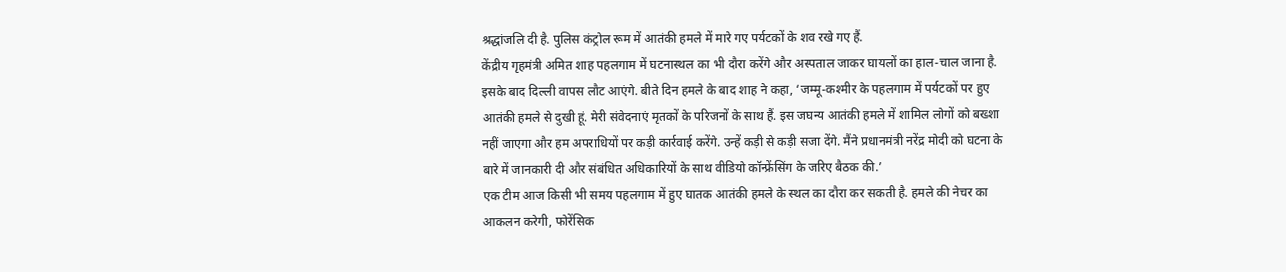श्रद्धांजलि दी है. पुलिस कंट्रोल रूम में आतंकी हमले में मारे गए पर्यटकों के शव रखे गए हैं.
केंद्रीय गृहमंत्री अमित शाह पहलगाम में घटनास्थल का भी दौरा करेंगे और अस्पताल जाकर घायलों का हाल-चाल जाना है. इसके बाद दिल्ली वापस लौट आएंगे. बीते दिन हमले के बाद शाह ने कहा, ‘जम्मू-कश्मीर के पहलगाम में पर्यटकों पर हुए आतंकी हमले से दुखी हूं. मेरी संवेदनाएं मृतकों के परिजनों के साथ हैं. इस जघन्य आतंकी हमले में शामिल लोगों को बख्शा नहीं जाएगा और हम अपराधियों पर कड़ी कार्रवाई करेंगे. उन्हें कड़ी से कड़ी सजा देंगे. मैंने प्रधानमंत्री नरेंद्र मोदी को घटना के बारे में जानकारी दी और संबंधित अधिकारियों के साथ वीडियो कॉन्फ्रेंसिंग के जरिए बैठक की.’
एक टीम आज किसी भी समय पहलगाम में हुए घातक आतंकी हमले के स्थल का दौरा कर सकती है. हमले की नेचर का आकलन करेगी, फोरेंसिक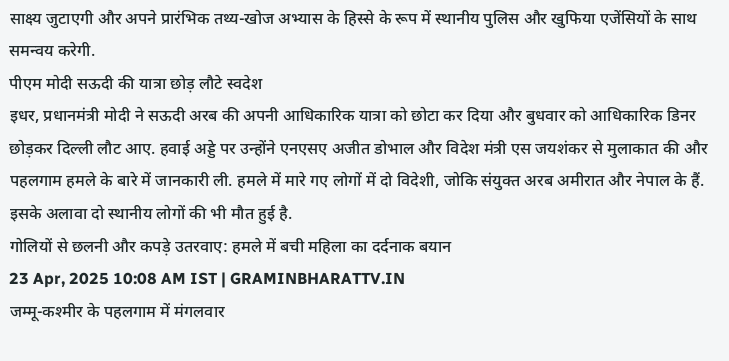साक्ष्य जुटाएगी और अपने प्रारंभिक तथ्य-खोज अभ्यास के हिस्से के रूप में स्थानीय पुलिस और खुफिया एजेंसियों के साथ समन्वय करेगी.
पीएम मोदी सऊदी की यात्रा छोड़ लौटे स्वदेश
इधर, प्रधानमंत्री मोदी ने सऊदी अरब की अपनी आधिकारिक यात्रा को छोटा कर दिया और बुधवार को आधिकारिक डिनर छोड़कर दिल्ली लौट आए. हवाई अड्डे पर उन्होंने एनएसए अजीत डोभाल और विदेश मंत्री एस जयशंकर से मुलाकात की और पहलगाम हमले के बारे में जानकारी ली. हमले में मारे गए लोगों में दो विदेशी, जोकि संयुक्त अरब अमीरात और नेपाल के हैं. इसके अलावा दो स्थानीय लोगों की भी मौत हुई है.
गोलियों से छलनी और कपड़े उतरवाए: हमले में बची महिला का दर्दनाक बयान
23 Apr, 2025 10:08 AM IST | GRAMINBHARATTV.IN
जम्मू-कश्मीर के पहलगाम में मंगलवार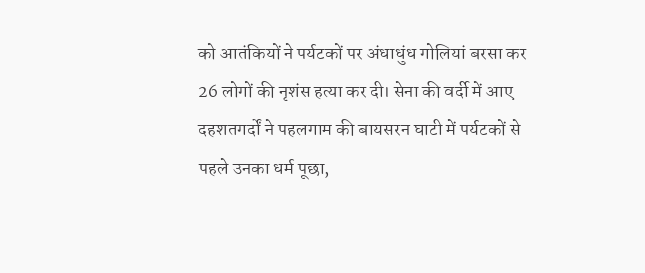को आतंकियों ने पर्यटकों पर अंधाधुंध गोलियां बरसा कर 26 लोगों की नृशंस हत्या कर दी। सेना की वर्दी में आए दहशतगर्दों ने पहलगाम की बायसरन घाटी में पर्यटकों से पहले उनका धर्म पूछा,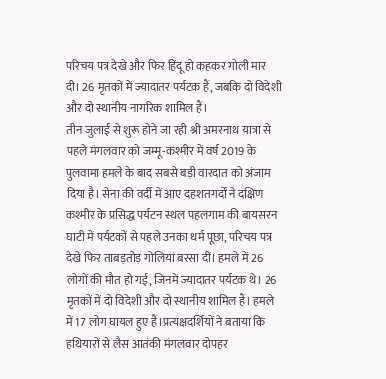परिचय पत्र देखे और फिर हिंदू हो कहकर गोली मार दी। 26 मृतकों में ज्यादातर पर्यटक हैं, जबकि दो विदेशी और दो स्थानीय नागरिक शामिल हैं।
तीन जुलाई से शुरू होने जा रही श्री अमरनाथ यात्रा से पहले मंगलवार को जम्मू-कश्मीर में वर्ष 2019 के पुलवामा हमले के बाद सबसे बड़ी वारदात को अंजाम दिया है। सेना की वर्दी में आए दहशतगर्दों ने दक्षिण कश्मीर के प्रसिद्ध पर्यटन स्थल पहलगाम की बायसरन घाटी में पर्यटकों से पहले उनका धर्म पूछा, परिचय पत्र देखे फिर ताबड़तोड़ गोलियां बरसा दीं। हमले में 26 लोगों की मौत हो गई, जिनमें ज्यादातर पर्यटक थे। 26 मृतकों में दो विदेशी और दो स्थानीय शामिल हैं। हमले में 17 लोग घायल हुए हैं।प्रत्यक्षदर्शियों ने बताया कि हथियारों से लैस आतंकी मंगलवार दोपहर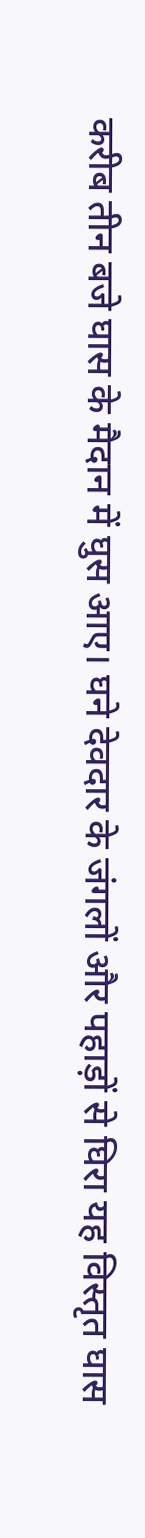करीब तीन बजे घास के मैदान में घुस आए। घने देवदार के जंगलों और पहाड़ों से घिरा यह विस्तृत घास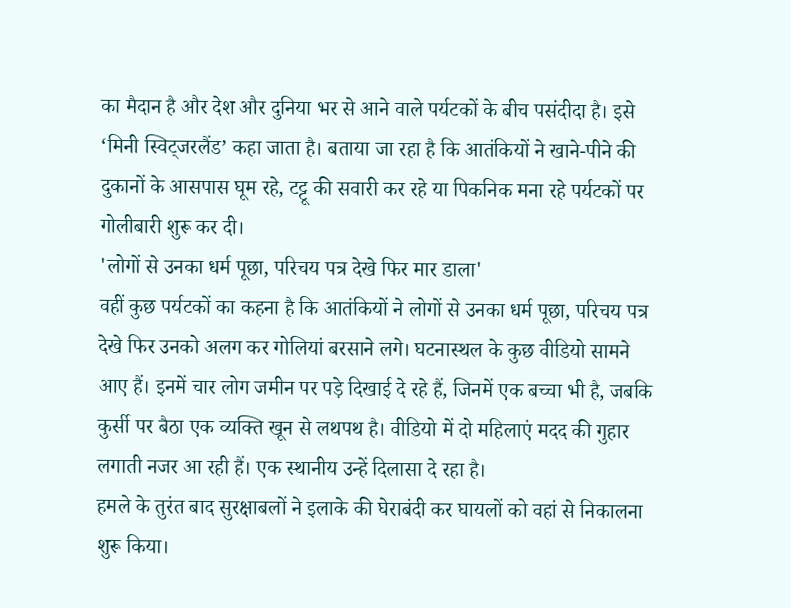का मैदान है और देश और दुनिया भर से आने वाले पर्यटकों के बीच पसंदीदा है। इसे ‘मिनी स्विट्जरलैंड’ कहा जाता है। बताया जा रहा है कि आतंकियों ने खाने-पीने की दुकानों के आसपास घूम रहे, टट्टू की सवारी कर रहे या पिकनिक मना रहे पर्यटकों पर गोलीबारी शुरू कर दी।
'लोगों से उनका धर्म पूछा, परिचय पत्र देखे फिर मार डाला'
वहीं कुछ पर्यटकों का कहना है कि आतंकियों ने लोगों से उनका धर्म पूछा, परिचय पत्र देखे फिर उनको अलग कर गोलियां बरसाने लगे। घटनास्थल के कुछ वीडियो सामने आए हैं। इनमें चार लोग जमीन पर पड़े दिखाई दे रहे हैं, जिनमें एक बच्चा भी है, जबकि कुर्सी पर बैठा एक व्यक्ति खून से लथपथ है। वीडियो में दो महिलाएं मदद की गुहार लगाती नजर आ रही हैं। एक स्थानीय उन्हें दिलासा दे रहा है।
हमले के तुरंत बाद सुरक्षाबलों ने इलाके की घेराबंदी कर घायलों को वहां से निकालना शुरू किया।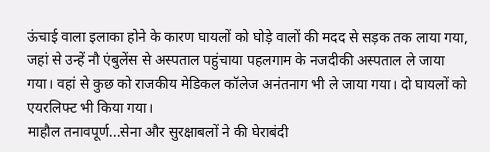ऊंचाई वाला इलाका होने के कारण घायलों को घोड़े वालों की मदद से सड़क तक लाया गया, जहां से उन्हें नौ एंबुलेंस से अस्पताल पहुंचाया पहलगाम के नजदीकी अस्पताल ले जाया गया। वहां से कुछ को राजकीय मेडिकल कॉलेज अनंतनाग भी ले जाया गया। दो घायलों को एयरलिफ्ट भी किया गया।
माहौल तनावपूर्ण...सेना और सुरक्षाबलों ने की घेराबंदी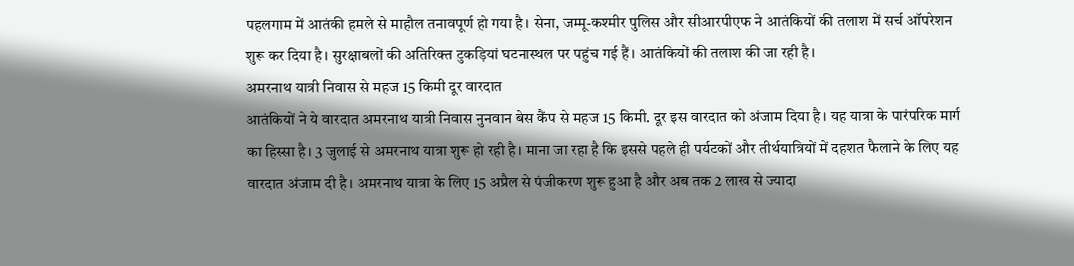पहलगाम में आतंकी हमले से माहौल तनावपूर्ण हो गया है। सेना, जम्मू-कश्मीर पुलिस और सीआरपीएफ ने आतंकियों की तलाश में सर्च ऑपरेशन शुरू कर दिया है। सुरक्षाबलों की अतिरिक्त टुकड़ियां घटनास्थल पर पहुंच गई हैं। आतंकियों की तलाश की जा रही है।
अमरनाथ यात्री निवास से महज 15 किमी दूर वारदात
आतंकियों ने ये वारदात अमरनाथ यात्री निवास नुनवान बेस कैंप से महज 15 किमी. दूर इस वारदात को अंजाम दिया है। यह यात्रा के पारंपरिक मार्ग का हिस्सा है। 3 जुलाई से अमरनाथ यात्रा शुरू हो रही है। माना जा रहा है कि इससे पहले ही पर्यटकों और तीर्थयात्रियों में दहशत फैलाने के लिए यह वारदात अंजाम दी है। अमरनाथ यात्रा के लिए 15 अप्रैल से पंजीकरण शुरू हुआ है और अब तक 2 लाख से ज्यादा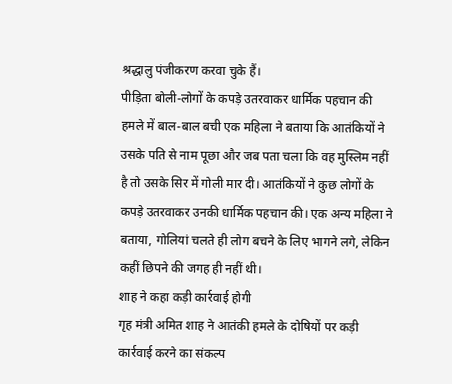श्रद्धालु पंजीकरण करवा चुके हैं।
पीड़िता बोली-लोगों के कपड़े उतरवाकर धार्मिक पहचान की
हमले में बाल-बाल बची एक महिला ने बताया कि आतंकियों ने उसके पति से नाम पूछा और जब पता चला कि वह मुस्लिम नहीं है तो उसके सिर में गोली मार दी। आतंकियों ने कुछ लोगों के कपड़े उतरवाकर उनकी धार्मिक पहचान की। एक अन्य महिला ने बताया, गोलियां चलते ही लोग बचने के लिए भागने लगे, लेकिन कहीं छिपने की जगह ही नहीं थी।
शाह ने कहा कड़ी कार्रवाई होगी
गृह मंत्री अमित शाह ने आतंकी हमले के दोषियों पर कड़ी कार्रवाई करने का संकल्प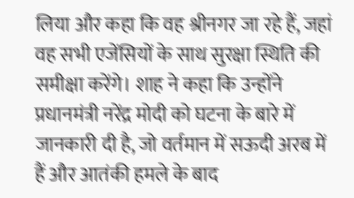लिया और कहा कि वह श्रीनगर जा रहे हैं, जहां वह सभी एजेंसियों के साथ सुरक्षा स्थिति की समीक्षा करेंगे। शाह ने कहा कि उन्होंने प्रधानमंत्री नरेंद्र मोदी को घटना के बारे में जानकारी दी है, जो वर्तमान में सऊदी अरब में हैं और आतंकी हमले के बाद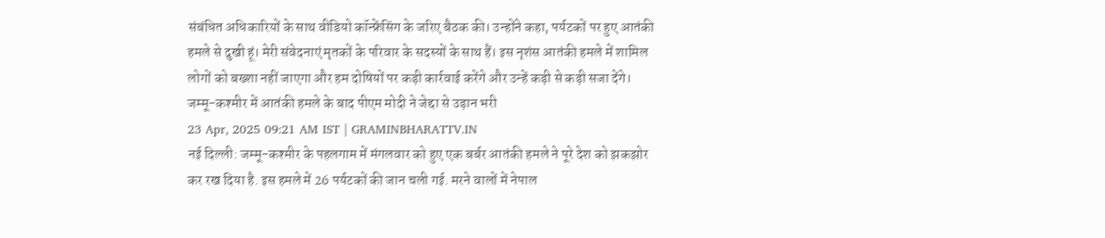संबंधित अधिकारियों के साथ वीडियो कॉन्फ्रेंसिंग के जरिए बैठक की। उन्होंने कहा, पर्यटकों पर हुए आतंकी हमले से दुखी हूं। मेरी संवेदनाएं मृतकों के परिवार के सदस्यों के साथ हैं। इस नृशंस आतंकी हमले में शामिल लोगों को बख्शा नहीं जाएगा और हम दोषियों पर कड़ी कार्रवाई करेंगे और उन्हें कड़ी से कड़ी सजा देंगे।
जम्मू-कश्मीर में आतंकी हमले के बाद पीएम मोदी ने जेद्दा से उड़ान भरी
23 Apr, 2025 09:21 AM IST | GRAMINBHARATTV.IN
नई दिल्ली: जम्मू-कश्मीर के पहलगाम में मंगलवार को हुए एक बर्बर आतंकी हमले ने पूरे देश को झकझोर कर रख दिया है. इस हमले में 26 पर्यटकों की जान चली गई. मरने वालों में नेपाल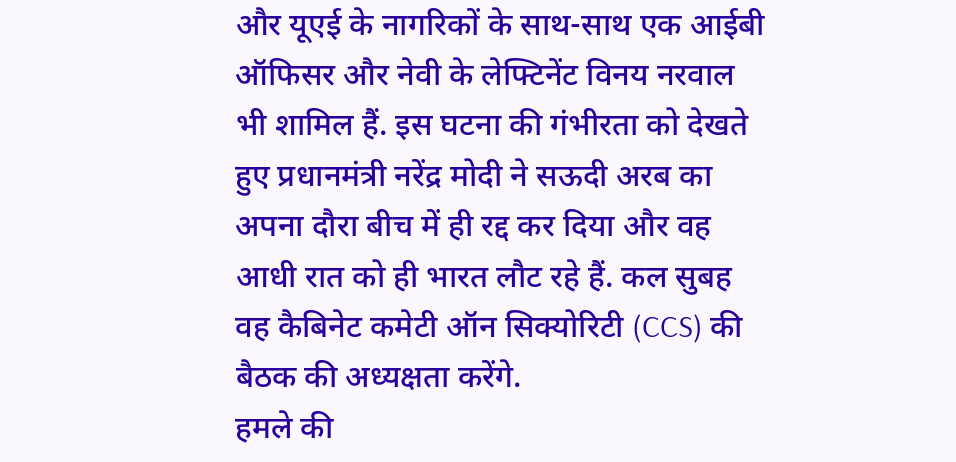और यूएई के नागरिकों के साथ-साथ एक आईबी ऑफिसर और नेवी के लेफ्टिनेंट विनय नरवाल भी शामिल हैं. इस घटना की गंभीरता को देखते हुए प्रधानमंत्री नरेंद्र मोदी ने सऊदी अरब का अपना दौरा बीच में ही रद्द कर दिया और वह आधी रात को ही भारत लौट रहे हैं. कल सुबह वह कैबिनेट कमेटी ऑन सिक्योरिटी (CCS) की बैठक की अध्यक्षता करेंगे.
हमले की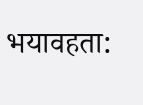भयावहता: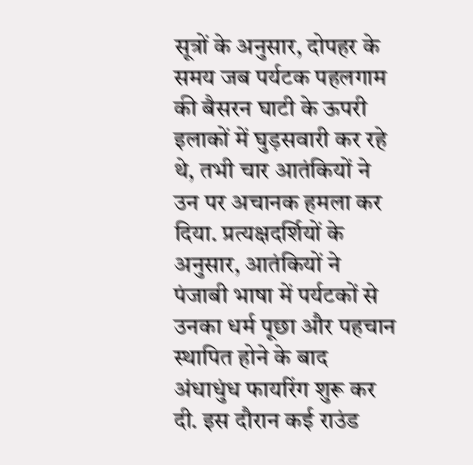सूत्रों के अनुसार, दोपहर के समय जब पर्यटक पहलगाम की बैसरन घाटी के ऊपरी इलाकों में घुड़सवारी कर रहे थे, तभी चार आतंकियों ने उन पर अचानक हमला कर दिया. प्रत्यक्षदर्शियों के अनुसार, आतंकियों ने पंजाबी भाषा में पर्यटकों से उनका धर्म पूछा और पहचान स्थापित होने के बाद अंधाधुंध फायरिंग शुरू कर दी. इस दौरान कई राउंड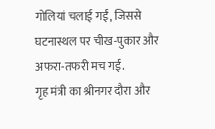गोलियां चलाई गईं, जिससे घटनास्थल पर चीख-पुकार और अफरा-तफरी मच गई.
गृह मंत्री का श्रीनगर दौरा और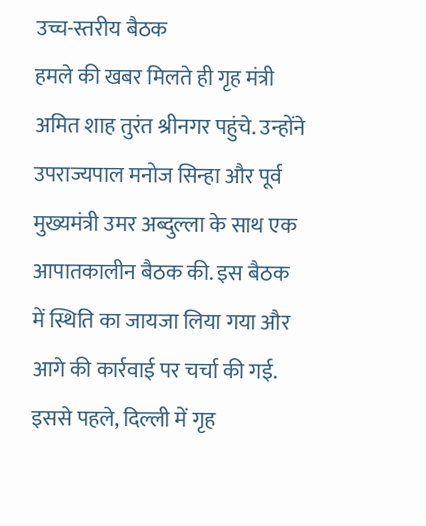उच्च-स्तरीय बैठक
हमले की खबर मिलते ही गृह मंत्री अमित शाह तुरंत श्रीनगर पहुंचे. उन्होंने उपराज्यपाल मनोज सिन्हा और पूर्व मुख्यमंत्री उमर अब्दुल्ला के साथ एक आपातकालीन बैठक की. इस बैठक में स्थिति का जायजा लिया गया और आगे की कार्रवाई पर चर्चा की गई. इससे पहले, दिल्ली में गृह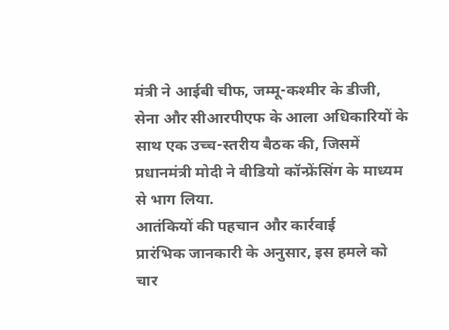मंत्री ने आईबी चीफ, जम्मू-कश्मीर के डीजी, सेना और सीआरपीएफ के आला अधिकारियों के साथ एक उच्च-स्तरीय बैठक की, जिसमें प्रधानमंत्री मोदी ने वीडियो कॉन्फ्रेंसिंग के माध्यम से भाग लिया.
आतंकियों की पहचान और कार्रवाई
प्रारंभिक जानकारी के अनुसार, इस हमले को चार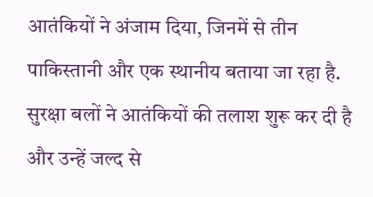आतंकियों ने अंजाम दिया, जिनमें से तीन पाकिस्तानी और एक स्थानीय बताया जा रहा है. सुरक्षा बलों ने आतंकियों की तलाश शुरू कर दी है और उन्हें जल्द से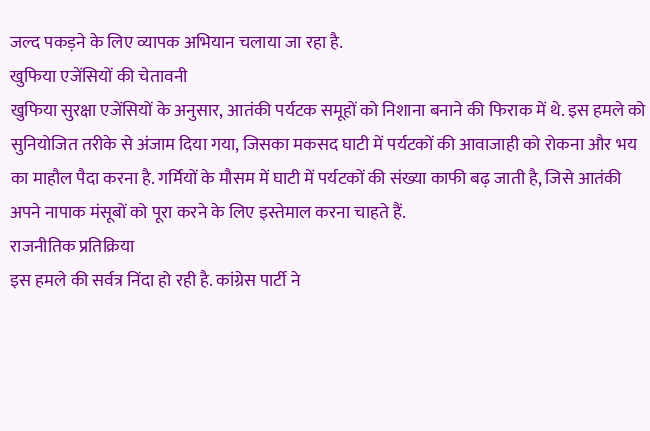जल्द पकड़ने के लिए व्यापक अभियान चलाया जा रहा है.
खुफिया एजेंसियों की चेतावनी
खुफिया सुरक्षा एजेंसियों के अनुसार, आतंकी पर्यटक समूहों को निशाना बनाने की फिराक में थे. इस हमले को सुनियोजित तरीके से अंजाम दिया गया, जिसका मकसद घाटी में पर्यटकों की आवाजाही को रोकना और भय का माहौल पैदा करना है. गर्मियों के मौसम में घाटी में पर्यटकों की संख्या काफी बढ़ जाती है, जिसे आतंकी अपने नापाक मंसूबों को पूरा करने के लिए इस्तेमाल करना चाहते हैं.
राजनीतिक प्रतिक्रिया
इस हमले की सर्वत्र निंदा हो रही है. कांग्रेस पार्टी ने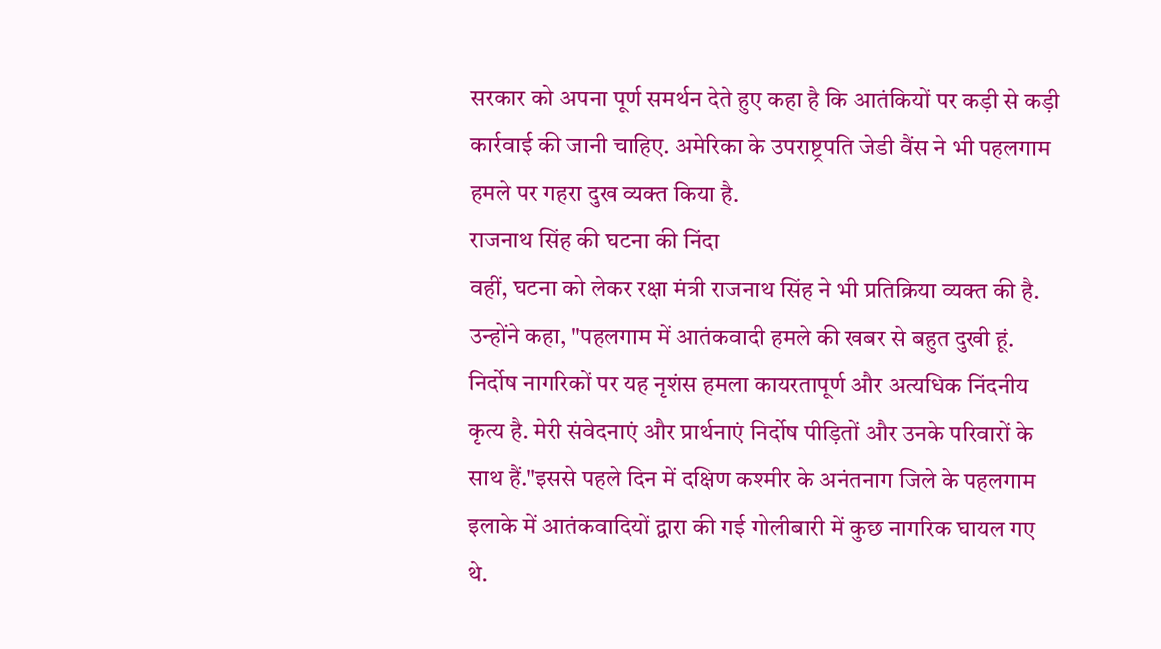सरकार को अपना पूर्ण समर्थन देते हुए कहा है कि आतंकियों पर कड़ी से कड़ी कार्रवाई की जानी चाहिए. अमेरिका के उपराष्ट्रपति जेडी वैंस ने भी पहलगाम हमले पर गहरा दुख व्यक्त किया है.
राजनाथ सिंह की घटना की निंदा
वहीं, घटना को लेकर रक्षा मंत्री राजनाथ सिंह ने भी प्रतिक्रिया व्यक्त की है. उन्होंने कहा, "पहलगाम में आतंकवादी हमले की खबर से बहुत दुखी हूं. निर्दोष नागरिकों पर यह नृशंस हमला कायरतापूर्ण और अत्यधिक निंदनीय कृत्य है. मेरी संवेदनाएं और प्रार्थनाएं निर्दोष पीड़ितों और उनके परिवारों के साथ हैं."इससे पहले दिन में दक्षिण कश्मीर के अनंतनाग जिले के पहलगाम इलाके में आतंकवादियों द्वारा की गई गोलीबारी में कुछ नागरिक घायल गए थे.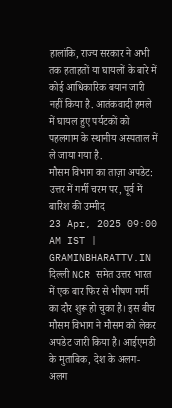हालांकि, राज्य सरकार ने अभी तक हताहतों या घायलों के बारे में कोई आधिकारिक बयान जारी नहीं किया है. आतंकवादी हमले में घायल हुए पर्यटकों को पहलगाम के स्थानीय अस्पताल में ले जाया गया है.
मौसम विभाग का ताज़ा अपडेट: उत्तर में गर्मी चरम पर, पूर्व में बारिश की उम्मीद
23 Apr, 2025 09:00 AM IST | GRAMINBHARATTV.IN
दिल्ली NCR समेत उत्तर भारत में एक बार फिर से भीषण गर्मी का दौर शुरू हो चुका है। इस बीच मौसम विभाग ने मौसम को लेकर अपडेट जारी किया है। आईएमडी के मुताबिक, देश के अलग-अलग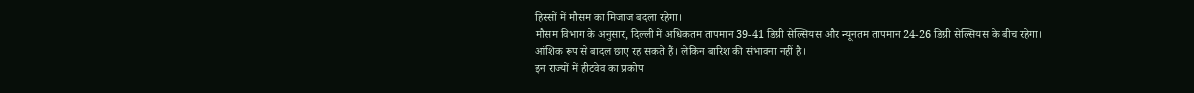हिस्सों में मौसम का मिजाज बदला रहेगा।
मौसम विभाग के अनुसार, दिल्ली में अधिकतम तापमान 39-41 डिग्री सेल्सियस और न्यूनतम तापमान 24-26 डिग्री सेल्सियस के बीच रहेगा। आंशिक रूप से बादल छाए रह सकते हैं। लेकिन बारिश की संभावना नहीं है।
इन राज्यों में हीटवेव का प्रकोप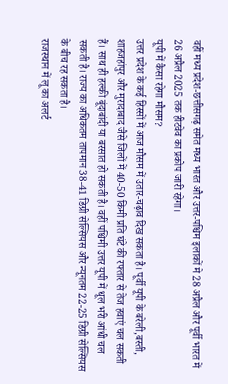वहीं मध्य प्रदेश-छत्तीसगढ़ समेत मध्य भारत और उत्तर-पश्चिम इलाकों मे 28 अप्रैल और पूर्वी भारत में 26 अप्रैल 2025 तक हीटवेव का प्रकोप जारी रहेगा।
यूपी में कैसा रहेगा मौसम?
उत्तर प्रदेश के कई हिस्सों में आज मौसम में उतार-चढ़ाव दिख सकता है। पूर्वी यूपी के बरेली,बस्ती, शाहजहांपुर और मुरादाबाद जैसे जिलों में 40-50 किमी प्रति घंटे की रफ्तार से तेज हवाएं चल सकती हैं। साथ ही हल्की बूंदाबांदी या बरसात हो सकती है। वहीं पश्चिमी उत्तर यूपी में धूल भरी आंधी चल सकती है। राज्य का अधिकतम तापमान 38-41 डिग्री सेल्सियस और न्यूनतम 22-25 डिग्री सेल्सियस के बीच रह सकता है।
राजस्थान में लू का अलर्ट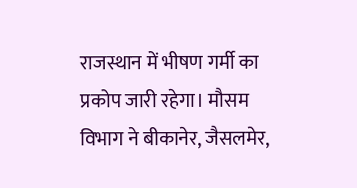राजस्थान में भीषण गर्मी का प्रकोप जारी रहेगा। मौसम विभाग ने बीकानेर, जैसलमेर,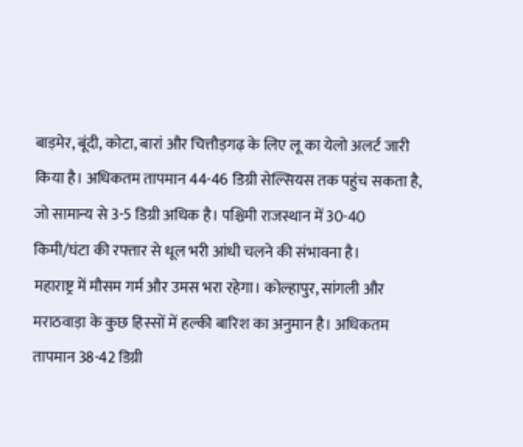बाड़मेर, बूंदी, कोटा, बारां और चित्तौड़गढ़ के लिए लू का येलो अलर्ट जारी किया है। अधिकतम तापमान 44-46 डिग्री सेल्सियस तक पहुंच सकता है, जो सामान्य से 3-5 डिग्री अधिक है। पश्चिमी राजस्थान में 30-40 किमी/घंटा की रफ्तार से धूल भरी आंधी चलने की संभावना है।
महाराष्ट्र में मौसम गर्म और उमस भरा रहेगा। कोल्हापुर, सांगली और मराठवाड़ा के कुछ हिस्सों में हल्की बारिश का अनुमान है। अधिकतम तापमान 38-42 डिग्री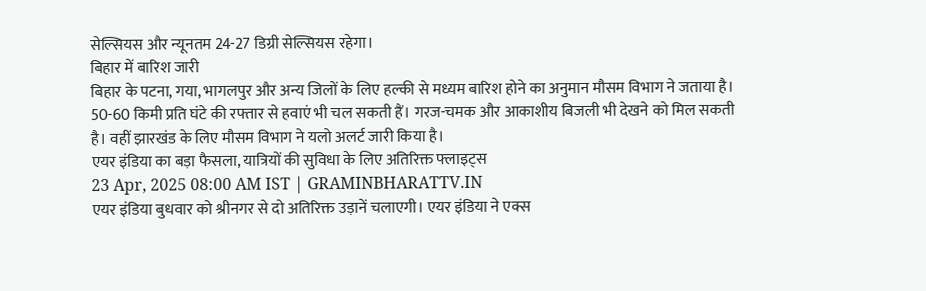सेल्सियस और न्यूनतम 24-27 डिग्री सेल्सियस रहेगा।
बिहार में बारिश जारी
बिहार के पटना, गया, भागलपुर और अन्य जिलों के लिए हल्की से मध्यम बारिश होने का अनुमान मौसम विभाग ने जताया है। 50-60 किमी प्रति घंटे की रफ्तार से हवाएं भी चल सकती हैं। गरज-चमक और आकाशीय बिजली भी देखने को मिल सकती है। वहीं झारखंड के लिए मौसम विभाग ने यलो अलर्ट जारी किया है।
एयर इंडिया का बड़ा फैसला, यात्रियों की सुविधा के लिए अतिरिक्त फ्लाइट्स
23 Apr, 2025 08:00 AM IST | GRAMINBHARATTV.IN
एयर इंडिया बुधवार को श्रीनगर से दो अतिरिक्त उड़ानें चलाएगी। एयर इंडिया ने एक्स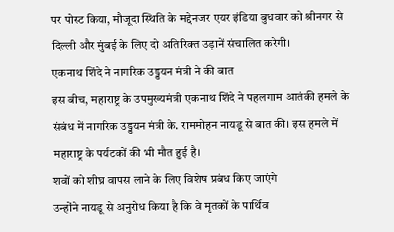पर पोस्ट किया, मौजूदा स्थिति के मद्देनजर एयर इंडिया बुधवार को श्रीनगर से दिल्ली और मुंबई के लिए दो अतिरिक्त उड़ानें संचालित करेगी।
एकनाथ शिंदे ने नागरिक उड्डयन मंत्री ने की बात
इस बीच, महाराष्ट्र के उपमुख्यमंत्री एकनाथ शिंदे ने पहलगाम आतंकी हमले के संबंध में नागरिक उड्डयन मंत्री के. राममोहन नायडू से बात की। इस हमले में महाराष्ट्र के पर्यटकों की भी मौत हुई है।
शवों को शीघ्र वापस लाने के लिए विशेष प्रबंध किए जाएंगे
उन्होंने नायडू से अनुरोध किया है कि वे मृतकों के पार्थिव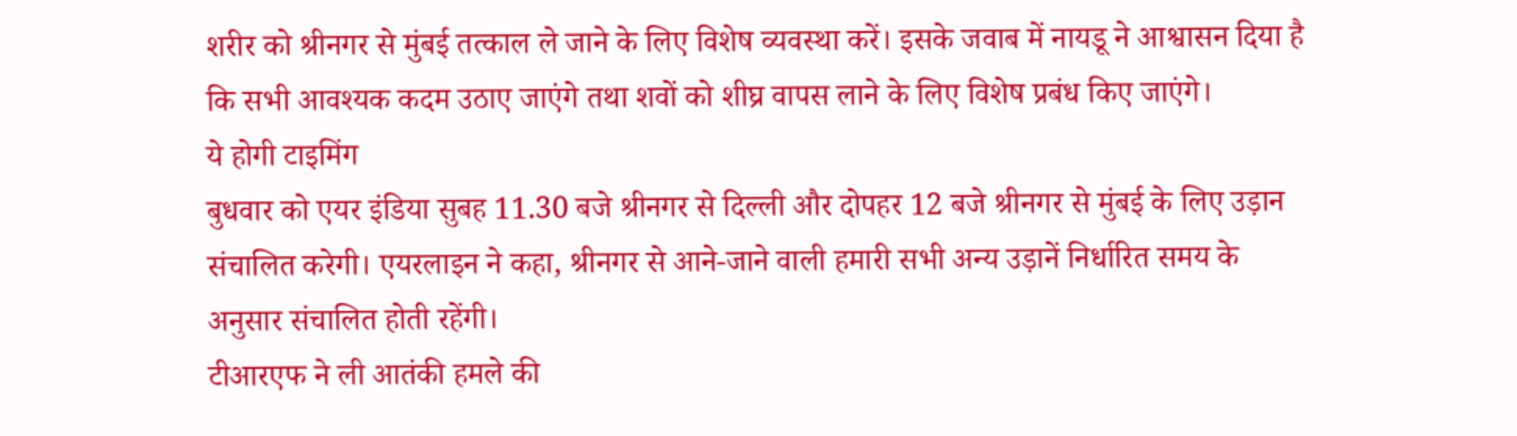शरीर को श्रीनगर से मुंबई तत्काल ले जाने के लिए विशेष व्यवस्था करें। इसके जवाब में नायडू ने आश्वासन दिया है कि सभी आवश्यक कदम उठाए जाएंगे तथा शवों को शीघ्र वापस लाने के लिए विशेष प्रबंध किए जाएंगे।
ये होगी टाइमिंग
बुधवार को एयर इंडिया सुबह 11.30 बजे श्रीनगर से दिल्ली और दोपहर 12 बजे श्रीनगर से मुंबई के लिए उड़ान संचालित करेगी। एयरलाइन ने कहा, श्रीनगर से आने-जाने वाली हमारी सभी अन्य उड़ानें निर्धारित समय के अनुसार संचालित होती रहेंगी।
टीआरएफ ने ली आतंकी हमले की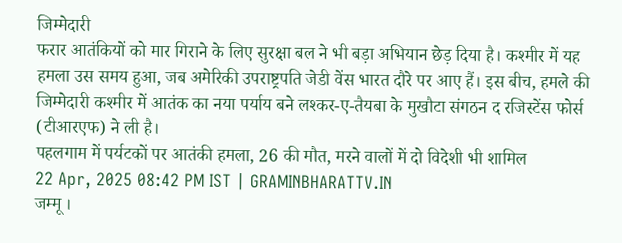जिम्मेदारी
फरार आतंकियों को मार गिराने के लिए सुरक्षा बल ने भी बड़ा अभियान छेड़ दिया है। कश्मीर में यह हमला उस समय हुआ, जब अमेरिकी उपराष्ट्रपति जेडी वेंस भारत दौरे पर आए हैं। इस बीच, हमले की जिम्मेदारी कश्मीर में आतंक का नया पर्याय बने लश्कर-ए-तैयबा के मुखौटा संगठन द रजिस्टेंस फोर्स (टीआरएफ) ने ली है।
पहलगाम में पर्यटकों पर आतंकी हमला, 26 की मौत, मरने वालों में दो विदेशी भी शामिल
22 Apr, 2025 08:42 PM IST | GRAMINBHARATTV.IN
जम्मू ।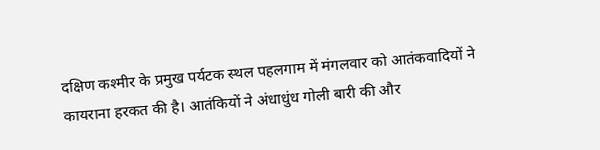दक्षिण कश्मीर के प्रमुख पर्यटक स्थल पहलगाम में मंगलवार को आतंकवादियों ने कायराना हरकत की है। आतंकियों ने अंधाधुंध गोली बारी की और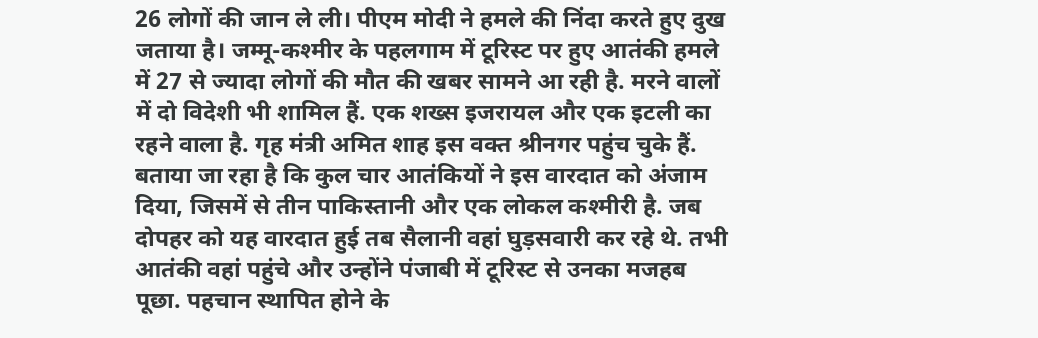26 लोगों की जान ले ली। पीएम मोदी ने हमले की निंदा करते हुए दुख जताया है। जम्मू-कश्मीर के पहलगाम में टूरिस्ट पर हुए आतंकी हमले में 27 से ज्यादा लोगों की मौत की खबर सामने आ रही है. मरने वालों में दो विदेशी भी शामिल हैं. एक शख्स इजरायल और एक इटली का रहने वाला है. गृह मंत्री अमित शाह इस वक्त श्रीनगर पहुंच चुके हैं. बताया जा रहा है कि कुल चार आतंकियों ने इस वारदात को अंजाम दिया, जिसमें से तीन पाकिस्तानी और एक लोकल कश्मीरी है. जब दोपहर को यह वारदात हुई तब सैलानी वहां घुड़सवारी कर रहे थे. तभी आतंकी वहां पहुंचे और उन्होंने पंजाबी में टूरिस्ट से उनका मजहब पूछा. पहचान स्थापित होने के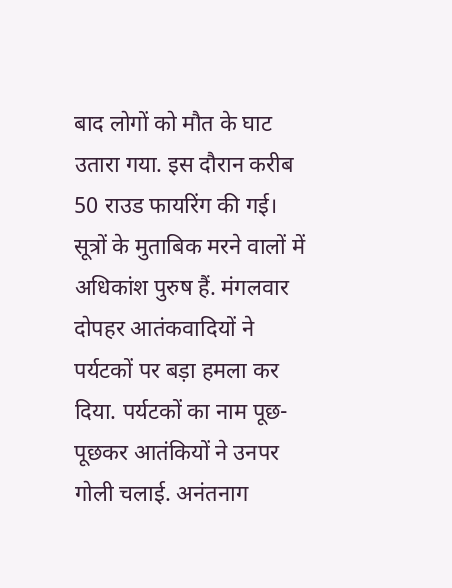बाद लोगों को मौत के घाट उतारा गया. इस दौरान करीब 50 राउड फायरिंग की गई।
सूत्रों के मुताबिक मरने वालों में अधिकांश पुरुष हैं. मंगलवार दोपहर आतंकवादियों ने पर्यटकों पर बड़ा हमला कर दिया. पर्यटकों का नाम पूछ-पूछकर आतंकियों ने उनपर गोली चलाई. अनंतनाग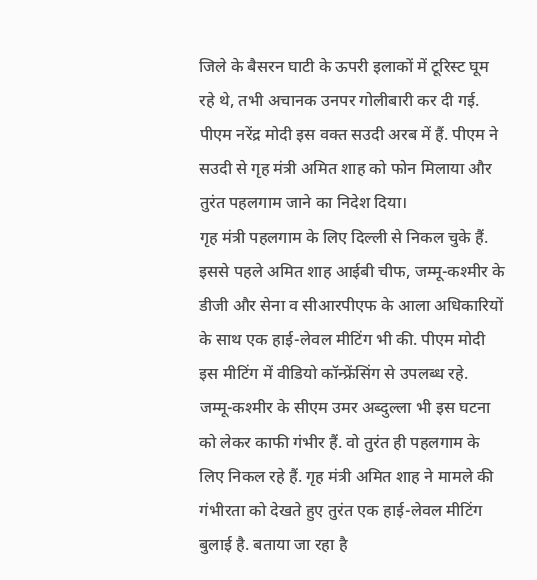जिले के बैसरन घाटी के ऊपरी इलाकों में टूरिस्ट घूम रहे थे, तभी अचानक उनपर गोलीबारी कर दी गई. पीएम नरेंद्र मोदी इस वक्त सउदी अरब में हैं. पीएम ने सउदी से गृह मंत्री अमित शाह को फोन मिलाया और तुरंत पहलगाम जाने का निदेश दिया।
गृह मंत्री पहलगाम के लिए दिल्ली से निकल चुके हैं. इससे पहले अमित शाह आईबी चीफ, जम्मू-कश्मीर के डीजी और सेना व सीआरपीएफ के आला अधिकारियों के साथ एक हाई-लेवल मीटिंग भी की. पीएम मोदी इस मीटिंग में वीडियो कॉन्फ्रेंसिंग से उपलब्ध रहे. जम्मू-कश्मीर के सीएम उमर अब्दुल्ला भी इस घटना को लेकर काफी गंभीर हैं. वो तुरंत ही पहलगाम के लिए निकल रहे हैं. गृह मंत्री अमित शाह ने मामले की गंभीरता को देखते हुए तुरंत एक हाई-लेवल मीटिंग बुलाई है. बताया जा रहा है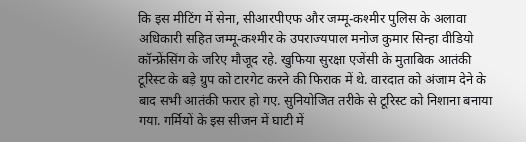कि इस मीटिंग में सेना, सीआरपीएफ और जम्मू-कश्मीर पुलिस के अलावा अधिकारी सहित जम्मू-कश्मीर के उपराज्यपाल मनोज कुमार सिन्हा वीडियो कॉन्फ्रेंसिंग के जरिए मौजूद रहे. खुफिया सुरक्षा एजेंसी के मुताबिक आतंकी टूरिस्ट के बड़े ग्रुप को टारगेट करने की फिराक में थे. वारदात को अंजाम देने के बाद सभी आतंकी फरार हो गए. सुनियोजित तरीके से टूरिस्ट को निशाना बनाया गया. गर्मियों के इस सीजन में घाटी में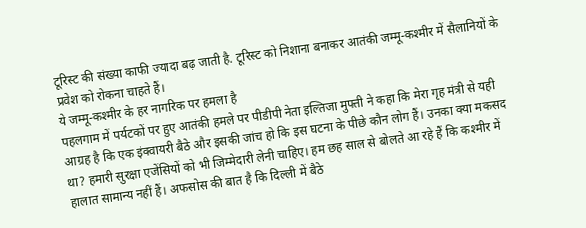टूरिस्ट की संख्या काफी ज्यादा बढ़ जाती है. टूरिस्ट को निशाना बनाकर आतंकी जम्मू-कश्मीर में सैलानियों के प्रवेश को रोकना चाहते हैं।
ये जम्मू-कश्मीर के हर नागरिक पर हमला है
पहलगाम में पर्यटकों पर हुए आतंकी हमले पर पीडीपी नेता इल्तिजा मुफ्ती ने कहा कि मेरा गृह मंत्री से यही आग्रह है कि एक इंक्वायरी बैठे और इसकी जांच हो कि इस घटना के पीछे कौन लोग हैं। उनका क्या मकसद था? हमारी सुरक्षा एजेंसियों को भी जिम्मेदारी लेनी चाहिए। हम छह साल से बोलते आ रहे हैं कि कश्मीर में हालात सामान्य नहीं हैं। अफसोस की बात है कि दिल्ली में बैठे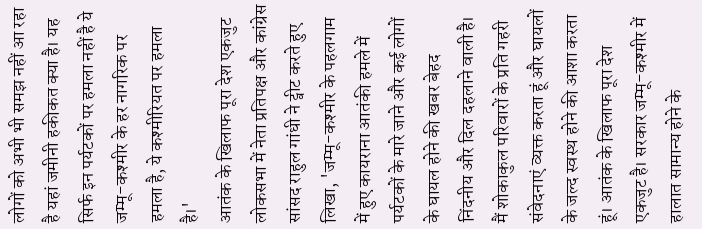लोगों को अभी भी समझ नहीं आ रहा है यहां जमीनी हकीकत क्या है। यह सिर्फ इन पर्यटकों पर हमला नहीं है ये जम्मू-कश्मीर के हर नागरिक पर हमला है, ये कश्मीरियत पर हमला है।'
आतंक के खिलाफ पूरा देश एकजुट
लोकसभा में नेता प्रतिपक्ष और कांग्रेस सांसद राहुल गांधी ने ट्वीट करते हुए लिखा, 'जम्मू-कश्मीर के पहलगाम में हुए कायराना आतंकी हमले में पर्यटकों के मारे जाने और कई लोगों के घायल होने की खबर बेहद निंदनीय और दिल दहलाने वाली है। मैं शोकाकुल परिवारों के प्रति गहरी संवेदनाएं व्यक्त करता हूं और घायलों के जल्द स्वस्थ होने की आशा करता हूं। आतंक के खिलाफ पूरा देश एकजुट है। सरकार जम्मू-कश्मीर में हालात सामान्य होने के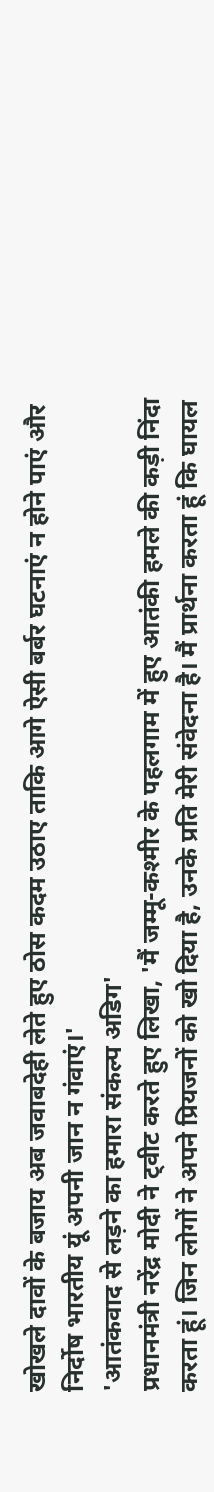खोखले दावों के बजाय अब जवाबदेही लेते हुए ठोस कदम उठाए ताकि आगे ऐसी बर्बर घटनाएं न होने पाएं और निर्दोष भारतीय यूं अपनी जान न गंवाएं।'
'आतंकवाद से लड़ने का हमारा संकल्प अडिग'
प्रधानमंत्री नरेंद्र मोदी ने ट्वीट करते हुए लिखा, 'मैं जम्मू-कश्मीर के पहलगाम में हुए आतंकी हमले की कड़ी निंदा करता हूं। जिन लोगों ने अपने प्रियजनों को खो दिया है, उनके प्रति मेरी संवेदना है। मैं प्रार्थना करता हूं कि घायल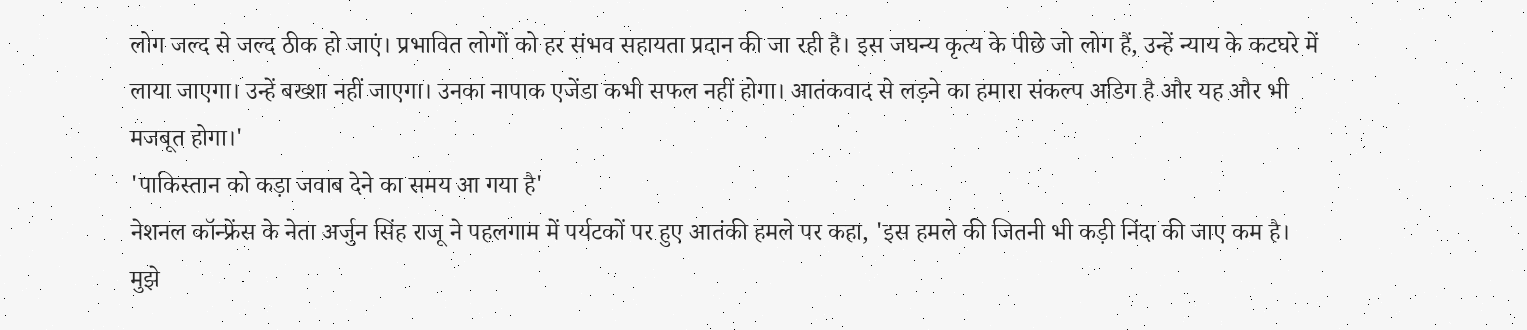लोग जल्द से जल्द ठीक हो जाएं। प्रभावित लोगों को हर संभव सहायता प्रदान की जा रही है। इस जघन्य कृत्य के पीछे जो लोग हैं, उन्हें न्याय के कटघरे में लाया जाएगा। उन्हें बख्शा नहीं जाएगा। उनका नापाक एजेंडा कभी सफल नहीं होगा। आतंकवाद से लड़ने का हमारा संकल्प अडिग है और यह और भी मजबूत होगा।'
'पाकिस्तान को कड़ा जवाब देने का समय आ गया है'
नेशनल कॉन्फ्रेंस के नेता अर्जुन सिंह राजू ने पहलगाम में पर्यटकों पर हुए आतंकी हमले पर कहा, 'इस हमले की जितनी भी कड़ी निंदा की जाए कम है। मुझे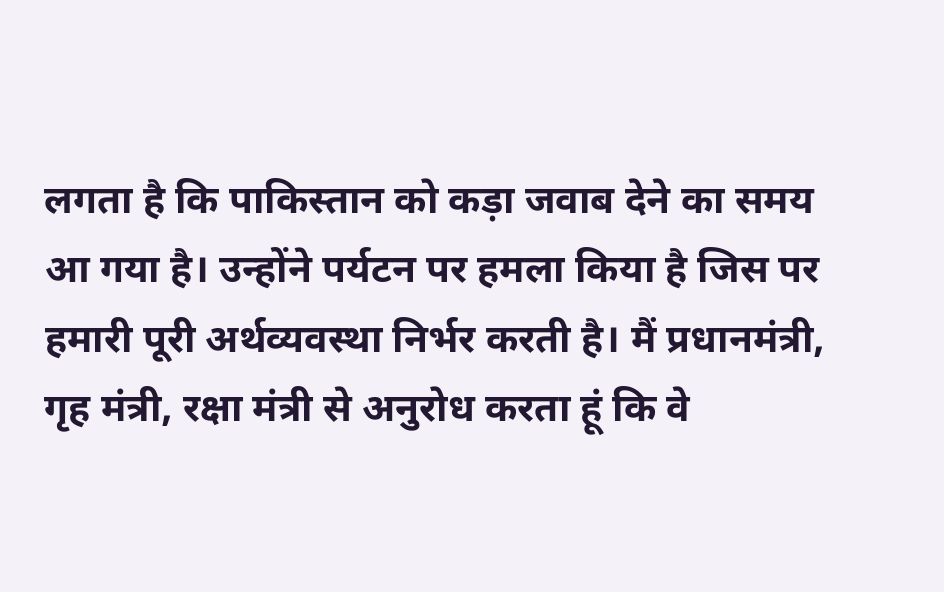लगता है कि पाकिस्तान को कड़ा जवाब देने का समय आ गया है। उन्होंने पर्यटन पर हमला किया है जिस पर हमारी पूरी अर्थव्यवस्था निर्भर करती है। मैं प्रधानमंत्री, गृह मंत्री, रक्षा मंत्री से अनुरोध करता हूं कि वे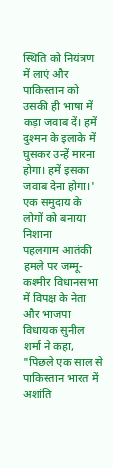स्थिति को नियंत्रण में लाएं और पाकिस्तान को उसकी ही भाषा में कड़ा जवाब दें। हमें दुश्मन के इलाके में घुसकर उन्हें मारना होगा। हमें इसका जवाब देना होगा।'
एक समुदाय के लोगों को बनाया निशाना
पहलगाम आतंकी हमले पर जम्मू-कश्मीर विधानसभा में विपक्ष के नेता और भाजपा विधायक सुनील शर्मा ने कहा, "पिछले एक साल से पाकिस्तान भारत में अशांति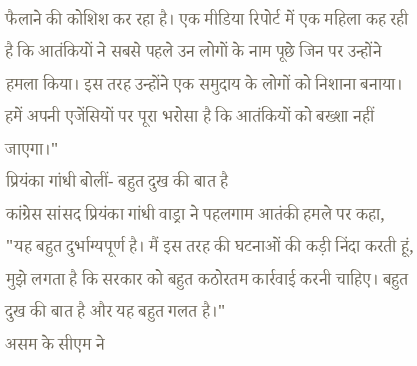फैलाने की कोशिश कर रहा है। एक मीडिया रिपोर्ट में एक महिला कह रही है कि आतंकियों ने सबसे पहले उन लोगों के नाम पूछे जिन पर उन्होंने हमला किया। इस तरह उन्होंने एक समुदाय के लोगों को निशाना बनाया। हमें अपनी एजेंसियों पर पूरा भरोसा है कि आतंकियों को बख्शा नहीं जाएगा।"
प्रियंका गांधी बोलीं- बहुत दुख की बात है
कांग्रेस सांसद प्रियंका गांधी वाड्रा ने पहलगाम आतंकी हमले पर कहा, "यह बहुत दुर्भाग्यपूर्ण है। मैं इस तरह की घटनाओं की कड़ी निंदा करती हूं, मुझे लगता है कि सरकार को बहुत कठोरतम कार्रवाई करनी चाहिए। बहुत दुख की बात है और यह बहुत गलत है।"
असम के सीएम ने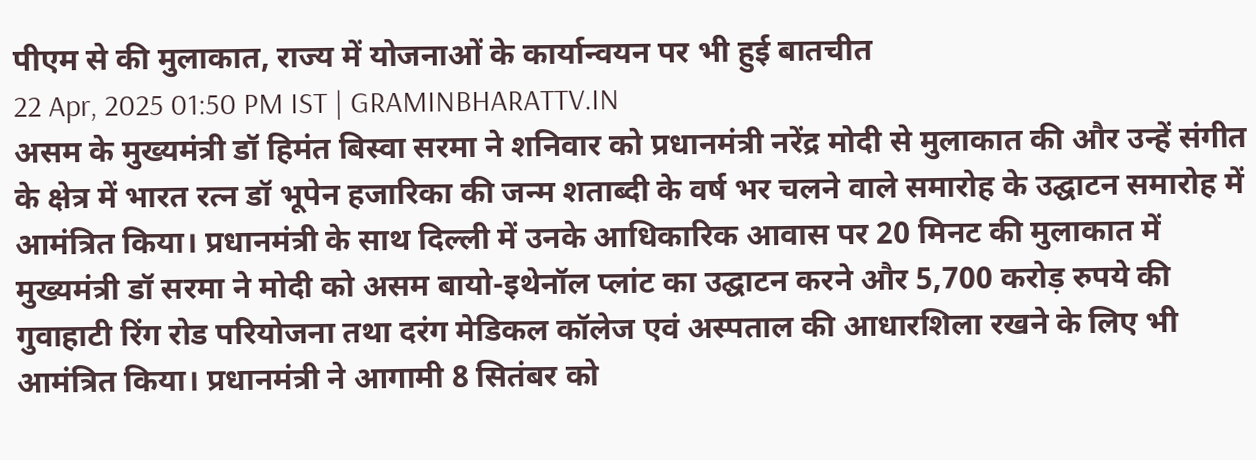पीएम से की मुलाकात, राज्य में योजनाओं के कार्यान्वयन पर भी हुई बातचीत
22 Apr, 2025 01:50 PM IST | GRAMINBHARATTV.IN
असम के मुख्यमंत्री डॉ हिमंत बिस्वा सरमा ने शनिवार को प्रधानमंत्री नरेंद्र मोदी से मुलाकात की और उन्हें संगीत के क्षेत्र में भारत रत्न डॉ भूपेन हजारिका की जन्म शताब्दी के वर्ष भर चलने वाले समारोह के उद्घाटन समारोह में आमंत्रित किया। प्रधानमंत्री के साथ दिल्ली में उनके आधिकारिक आवास पर 20 मिनट की मुलाकात में मुख्यमंत्री डॉ सरमा ने मोदी को असम बायो-इथेनॉल प्लांट का उद्घाटन करने और 5,700 करोड़ रुपये की गुवाहाटी रिंग रोड परियोजना तथा दरंग मेडिकल कॉलेज एवं अस्पताल की आधारशिला रखने के लिए भी आमंत्रित किया। प्रधानमंत्री ने आगामी 8 सितंबर को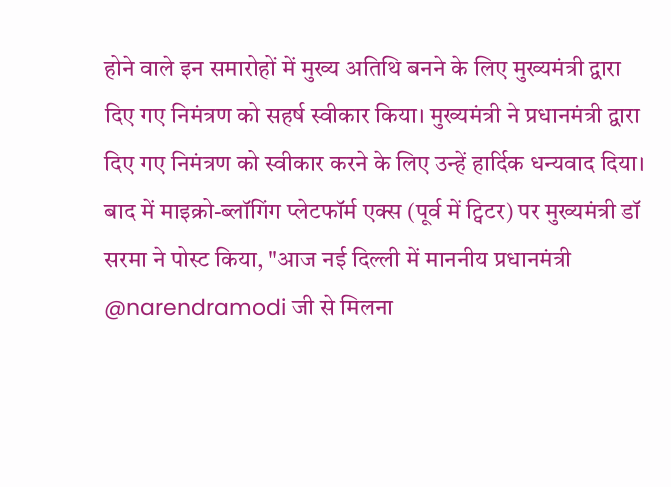होने वाले इन समारोहों में मुख्य अतिथि बनने के लिए मुख्यमंत्री द्वारा दिए गए निमंत्रण को सहर्ष स्वीकार किया। मुख्यमंत्री ने प्रधानमंत्री द्वारा दिए गए निमंत्रण को स्वीकार करने के लिए उन्हें हार्दिक धन्यवाद दिया।
बाद में माइक्रो-ब्लॉगिंग प्लेटफॉर्म एक्स (पूर्व में ट्विटर) पर मुख्यमंत्री डॉ सरमा ने पोस्ट किया, "आज नई दिल्ली में माननीय प्रधानमंत्री @narendramodi जी से मिलना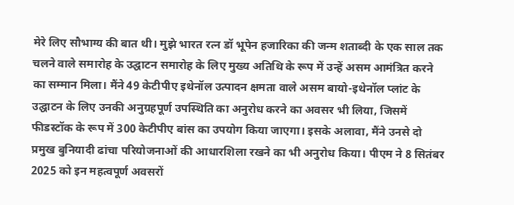मेरे लिए सौभाग्य की बात थी। मुझे भारत रत्न डॉ भूपेन हजारिका की जन्म शताब्दी के एक साल तक चलने वाले समारोह के उद्घाटन समारोह के लिए मुख्य अतिथि के रूप में उन्हें असम आमंत्रित करने का सम्मान मिला। मैंने 49 केटीपीए इथेनॉल उत्पादन क्षमता वाले असम बायो-इथेनॉल प्लांट के उद्घाटन के लिए उनकी अनुग्रहपूर्ण उपस्थिति का अनुरोध करने का अवसर भी लिया, जिसमें फीडस्टॉक के रूप में 300 केटीपीए बांस का उपयोग किया जाएगा। इसके अलावा, मैंने उनसे दो प्रमुख बुनियादी ढांचा परियोजनाओं की आधारशिला रखने का भी अनुरोध किया। पीएम ने 8 सितंबर 2025 को इन महत्वपूर्ण अवसरों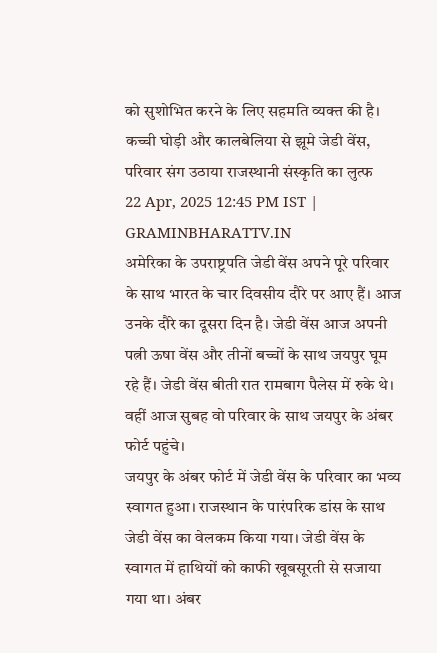को सुशोभित करने के लिए सहमति व्यक्त की है।
कच्ची घोड़ी और कालबेलिया से झूमे जेडी वेंस, परिवार संग उठाया राजस्थानी संस्कृति का लुत्फ
22 Apr, 2025 12:45 PM IST | GRAMINBHARATTV.IN
अमेरिका के उपराष्ट्रपति जेडी वेंस अपने पूरे परिवार के साथ भारत के चार दिवसीय दौरे पर आए हैं। आज उनके दौरे का दूसरा दिन है। जेडी वेंस आज अपनी पत्नी ऊषा वेंस और तीनों बच्चों के साथ जयपुर घूम रहे हैं। जेडी वेंस बीती रात रामबाग पैलेस में रुके थे। वहीं आज सुबह वो परिवार के साथ जयपुर के अंबर फोर्ट पहुंचे।
जयपुर के अंबर फोर्ट में जेडी वेंस के परिवार का भव्य स्वागत हुआ। राजस्थान के पारंपरिक डांस के साथ जेडी वेंस का वेलकम किया गया। जेडी वेंस के स्वागत में हाथियों को काफी खूबसूरती से सजाया गया था। अंबर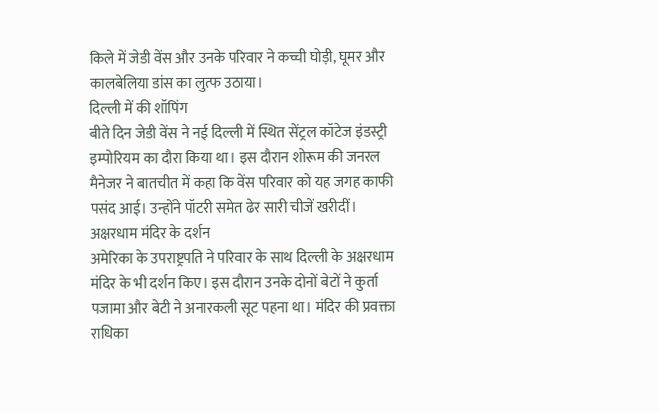किले में जेडी वेंस और उनके परिवार ने कच्ची घोड़ी, घूमर और कालबेलिया डांस का लुत्फ उठाया।
दिल्ली में की शॉपिंग
बीते दिन जेडी वेंस ने नई दिल्ली में स्थित सेंट्रल कॉटेज इंडस्ट्री इम्पोरियम का दौरा किया था। इस दौरान शोरूम की जनरल मैनेजर ने बातचीत में कहा कि वेंस परिवार को यह जगह काफी पसंद आई। उन्होंने पॉटरी समेत ढेर सारी चीजें खरीदीं।
अक्षरधाम मंदिर के दर्शन
अमेरिका के उपराष्ट्रपति ने परिवार के साथ दिल्ली के अक्षरधाम मंदिर के भी दर्शन किए। इस दौरान उनके दोनों बेटों ने कुर्ता पजामा और बेटी ने अनारकली सूट पहना था। मंदिर की प्रवक्ता राधिका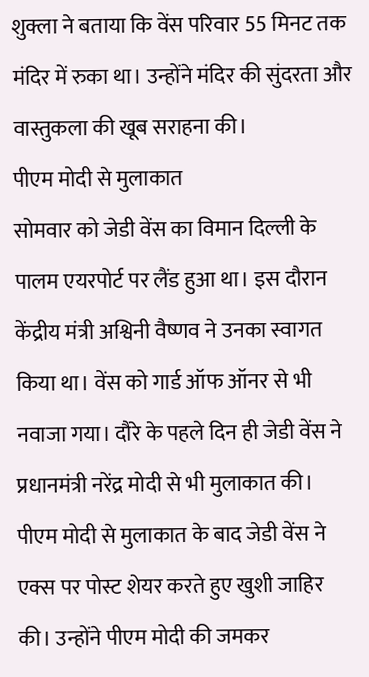शुक्ला ने बताया कि वेंस परिवार 55 मिनट तक मंदिर में रुका था। उन्होंने मंदिर की सुंदरता और वास्तुकला की खूब सराहना की।
पीएम मोदी से मुलाकात
सोमवार को जेडी वेंस का विमान दिल्ली के पालम एयरपोर्ट पर लैंड हुआ था। इस दौरान केंद्रीय मंत्री अश्विनी वैष्णव ने उनका स्वागत किया था। वेंस को गार्ड ऑफ ऑनर से भी नवाजा गया। दौरे के पहले दिन ही जेडी वेंस ने प्रधानमंत्री नरेंद्र मोदी से भी मुलाकात की।
पीएम मोदी से मुलाकात के बाद जेडी वेंस ने एक्स पर पोस्ट शेयर करते हुए खुशी जाहिर की। उन्होंने पीएम मोदी की जमकर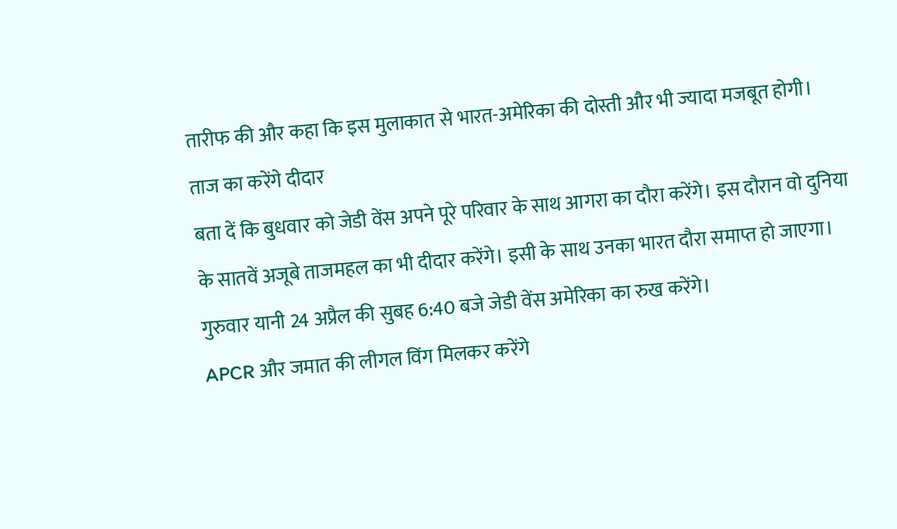तारीफ की और कहा कि इस मुलाकात से भारत-अमेरिका की दोस्ती और भी ज्यादा मजबूत होगी।
ताज का करेंगे दीदार
बता दें कि बुधवार को जेडी वेंस अपने पूरे परिवार के साथ आगरा का दौरा करेंगे। इस दौरान वो दुनिया के सातवें अजूबे ताजमहल का भी दीदार करेंगे। इसी के साथ उनका भारत दौरा समाप्त हो जाएगा। गुरुवार यानी 24 अप्रैल की सुबह 6:40 बजे जेडी वेंस अमेरिका का रुख करेंगे।
APCR और जमात की लीगल विंग मिलकर करेंगे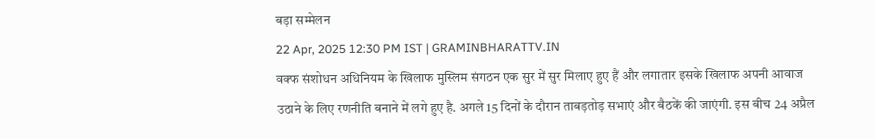बड़ा सम्मेलन
22 Apr, 2025 12:30 PM IST | GRAMINBHARATTV.IN
वक्फ संशोधन अधिनियम के खिलाफ मुस्लिम संगठन एक सुर में सुर मिलाए हुए हैं और लगातार इसके खिलाफ अपनी आवाज उठाने के लिए रणनीति बनाने में लगे हुए है. अगले 15 दिनों के दौरान ताबड़तोड़ सभाएं और बैठकें की जाएंगी. इस बीच 24 अप्रैल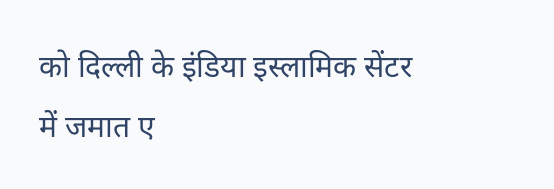को दिल्ली के इंडिया इस्लामिक सेंटर में जमात ए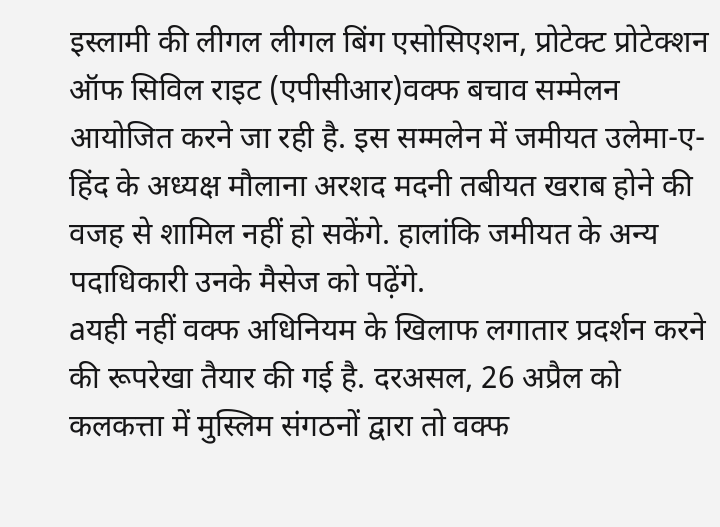इस्लामी की लीगल लीगल बिंग एसोसिएशन, प्रोटेक्ट प्रोटेक्शन ऑफ सिविल राइट (एपीसीआर)वक्फ बचाव सम्मेलन आयोजित करने जा रही है. इस सम्मलेन में जमीयत उलेमा-ए-हिंद के अध्यक्ष मौलाना अरशद मदनी तबीयत खराब होने की वजह से शामिल नहीं हो सकेंगे. हालांकि जमीयत के अन्य पदाधिकारी उनके मैसेज को पढ़ेंगे.
aयही नहीं वक्फ अधिनियम के खिलाफ लगातार प्रदर्शन करने की रूपरेखा तैयार की गई है. दरअसल, 26 अप्रैल को कलकत्ता में मुस्लिम संगठनों द्वारा तो वक्फ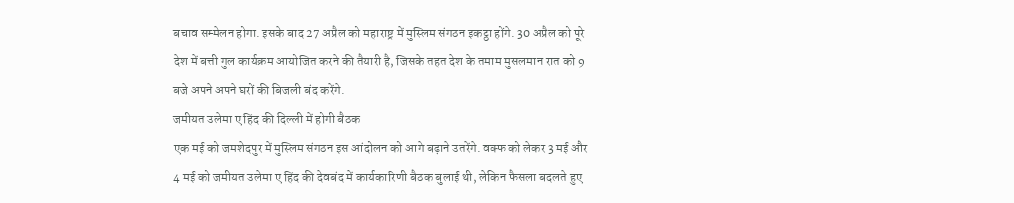बचाव सम्मेलन होगा. इसके बाद 27 अप्रैल को महाराष्ट्र में मुस्लिम संगठन इकट्ठा होंगे. 30 अप्रैल को पूरे देश में बत्ती गुल कार्यक्रम आयोजित करने की तैयारी है, जिसके तहत देश के तमाम मुसलमान रात को 9 बजे अपने अपने घरों की बिजली बंद करेंगे.
जमीयत उलेमा ए हिंद की दिल्ली में होगी बैठक
एक मई को जमशेदपुर में मुस्लिम संगठन इस आंदोलन को आगे बढ़ाने उतरेंगे. वक्फ को लेकर 3 मई और 4 मई को जमीयत उलेमा ए हिंद की देवबंद में कार्यकारिणी बैठक बुलाई थी, लेकिन फैसला बदलते हुए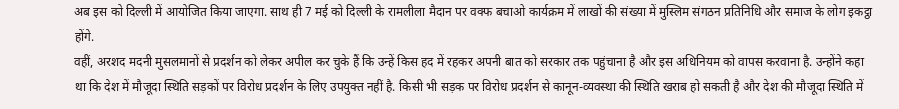अब इस को दिल्ली में आयोजित किया जाएगा. साथ ही 7 मई को दिल्ली के रामलीला मैदान पर वक्फ बचाओ कार्यक्रम में लाखों की संख्या में मुस्लिम संगठन प्रतिनिधि और समाज के लोग इकट्ठा होंगे.
वहीं, अरशद मदनी मुसलमानों से प्रदर्शन को लेकर अपील कर चुके हैं कि उन्हें किस हद में रहकर अपनी बात को सरकार तक पहुंचाना है और इस अधिनियम को वापस करवाना है. उन्होंने कहा था कि देश में मौजूदा स्थिति सड़कों पर विरोध प्रदर्शन के लिए उपयुक्त नहीं है. किसी भी सड़क पर विरोध प्रदर्शन से कानून-व्यवस्था की स्थिति खराब हो सकती है और देश की मौजूदा स्थिति में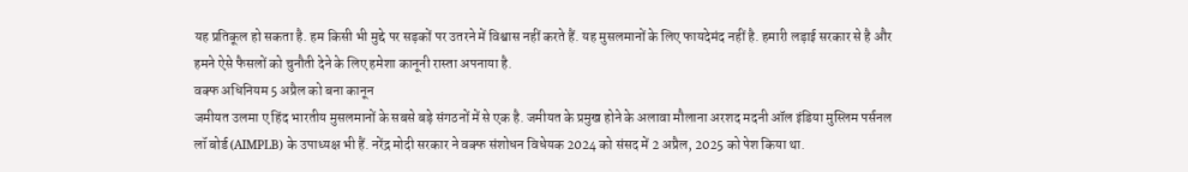यह प्रतिकूल हो सकता है. हम किसी भी मुद्दे पर सड़कों पर उतरने में विश्वास नहीं करते हैं. यह मुसलमानों के लिए फायदेमंद नहीं है. हमारी लड़ाई सरकार से है और हमने ऐसे फैसलों को चुनौती देने के लिए हमेशा कानूनी रास्ता अपनाया है.
वक्फ अधिनियम 5 अप्रैल को बना कानून
जमीयत उलमा ए हिंद भारतीय मुसलमानों के सबसे बड़े संगठनों में से एक है. जमीयत के प्रमुख होने के अलावा मौलाना अरशद मदनी ऑल इंडिया मुस्लिम पर्सनल लॉ बोर्ड (AIMPLB) के उपाध्यक्ष भी हैं. नरेंद्र मोदी सरकार ने वक्फ संशोधन विधेयक 2024 को संसद में 2 अप्रैल, 2025 को पेश किया था.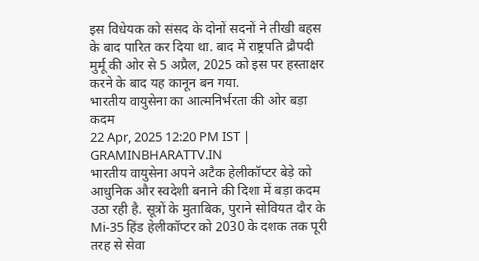इस विधेयक को संसद के दोनों सदनों ने तीखी बहस के बाद पारित कर दिया था. बाद में राष्ट्रपति द्रौपदी मुर्मू की ओर से 5 अप्रैल, 2025 को इस पर हस्ताक्षर करने के बाद यह कानून बन गया.
भारतीय वायुसेना का आत्मनिर्भरता की ओर बड़ा कदम
22 Apr, 2025 12:20 PM IST | GRAMINBHARATTV.IN
भारतीय वायुसेना अपने अटैक हेलीकॉप्टर बेड़े को आधुनिक और स्वदेशी बनाने की दिशा में बड़ा कदम उठा रही है. सूत्रों के मुताबिक, पुराने सोवियत दौर के Mi-35 हिंड हेलीकॉप्टर को 2030 के दशक तक पूरी तरह से सेवा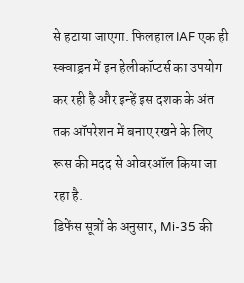से हटाया जाएगा. फिलहाल IAF एक ही स्क्वाड्रन में इन हेलीकॉप्टर्स का उपयोग कर रही है और इन्हें इस दशक के अंत तक ऑपरेशन में बनाए रखने के लिए रूस की मदद से ओवरऑल किया जा रहा है.
डिफेंस सूत्रों के अनुसार, Mi-35 की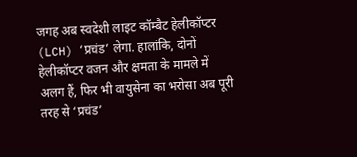जगह अब स्वदेशी लाइट कॉम्बैट हेलीकॉप्टर (LCH) ‘प्रचंड’ लेगा. हालांकि, दोनों हेलीकॉप्टर वजन और क्षमता के मामले में अलग हैं, फिर भी वायुसेना का भरोसा अब पूरी तरह से ‘प्रचंड’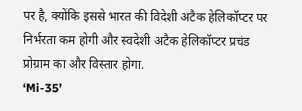पर है, क्योंकि इससे भारत की विदेशी अटैक हेलिकॉप्टर पर निर्भरता कम होगी और स्वदेशी अटैक हेलिकॉप्टर प्रचंड प्रोग्राम का और विस्तार होगा.
‘Mi-35’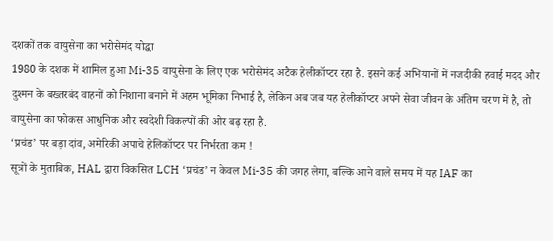दशकों तक वायुसेना का भरोसेमंद योद्धा
1980 के दशक में शामिल हुआ Mi-35 वायुसेना के लिए एक भरोसेमंद अटैक हेलीकॉप्टर रहा है. इसने कई अभियानों में नजदीकी हवाई मदद और दुश्मन के बख्तरबंद वाहनों को निशाना बनाने में अहम भूमिका निभाई है, लेकिन अब जब यह हेलीकॉप्टर अपने सेवा जीवन के अंतिम चरण में है, तो वायुसेना का फोकस आधुनिक और स्वदेशी विकल्पों की ओर बढ़ रहा है.
‘प्रचंड’ पर बड़ा दांव, अमेरिकी अपाचे हेलिकॉप्टर पर निर्भरता कम !
सूत्रों के मुताबिक, HAL द्वारा विकसित LCH ‘प्रचंड’ न केवल Mi-35 की जगह लेगा, बल्कि आने वाले समय में यह IAF का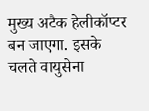मुख्य अटैक हेलीकॉप्टर बन जाएगा. इसके चलते वायुसेना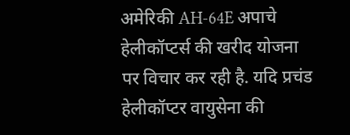अमेरिकी AH-64E अपाचे हेलीकॉप्टर्स की खरीद योजना पर विचार कर रही है. यदि प्रचंड हेलीकॉप्टर वायुसेना की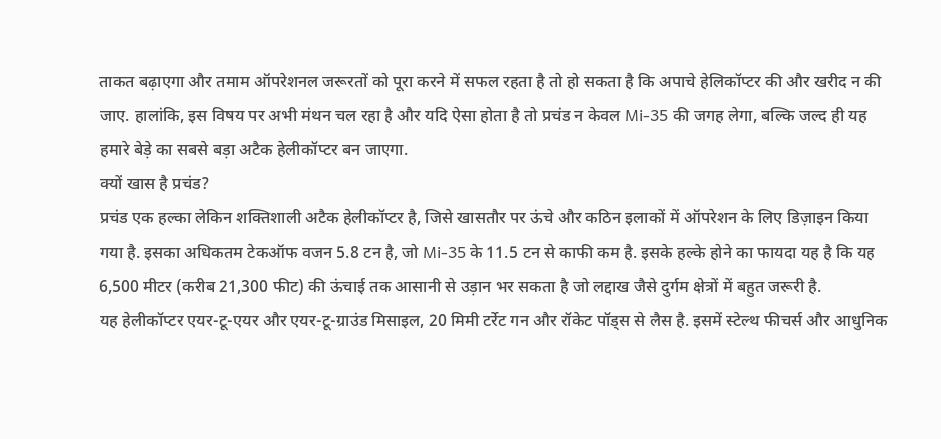ताकत बढ़ाएगा और तमाम ऑपरेशनल जरूरतों को पूरा करने में सफल रहता है तो हो सकता है कि अपाचे हेलिकॉप्टर की और खरीद न की जाए. हालांकि, इस विषय पर अभी मंथन चल रहा है और यदि ऐसा होता है तो प्रचंड न केवल Mi-35 की जगह लेगा, बल्कि जल्द ही यह हमारे बेड़े का सबसे बड़ा अटैक हेलीकॉप्टर बन जाएगा.
क्यों खास है प्रचंड?
प्रचंड एक हल्का लेकिन शक्तिशाली अटैक हेलीकॉप्टर है, जिसे खासतौर पर ऊंचे और कठिन इलाकों में ऑपरेशन के लिए डिज़ाइन किया गया है. इसका अधिकतम टेकऑफ वजन 5.8 टन है, जो Mi-35 के 11.5 टन से काफी कम है. इसके हल्के होने का फायदा यह है कि यह 6,500 मीटर (करीब 21,300 फीट) की ऊंचाई तक आसानी से उड़ान भर सकता है जो लद्दाख जैसे दुर्गम क्षेत्रों में बहुत जरूरी है.
यह हेलीकॉप्टर एयर-टू-एयर और एयर-टू-ग्राउंड मिसाइल, 20 मिमी टर्रेट गन और रॉकेट पॉड्स से लैस है. इसमें स्टेल्थ फीचर्स और आधुनिक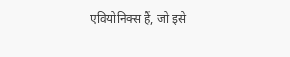एवियोनिक्स हैं, जो इसे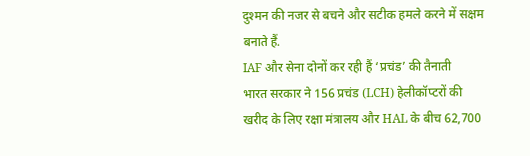दुश्मन की नजर से बचने और सटीक हमले करने में सक्षम बनाते हैं.
IAF और सेना दोनों कर रही हैं ‘प्रचंड’ की तैनाती
भारत सरकार ने 156 प्रचंड (LCH) हेलीकॉप्टरों की खरीद के लिए रक्षा मंत्रालय और HAL के बीच 62,700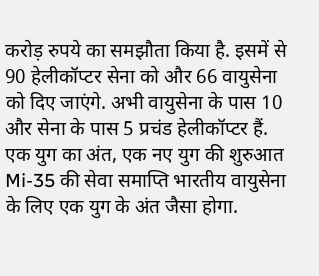करोड़ रुपये का समझौता किया है. इसमें से 90 हेलीकॉप्टर सेना को और 66 वायुसेना को दिए जाएंगे. अभी वायुसेना के पास 10 और सेना के पास 5 प्रचंड हेलीकॉप्टर हैं.
एक युग का अंत, एक नए युग की शुरुआत
Mi-35 की सेवा समाप्ति भारतीय वायुसेना के लिए एक युग के अंत जैसा होगा.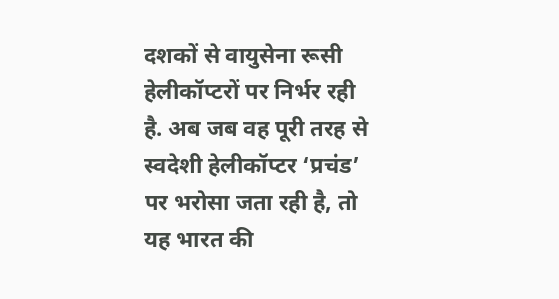दशकों से वायुसेना रूसी हेलीकॉप्टरों पर निर्भर रही है. अब जब वह पूरी तरह से स्वदेशी हेलीकॉप्टर ‘प्रचंड’ पर भरोसा जता रही है, तो यह भारत की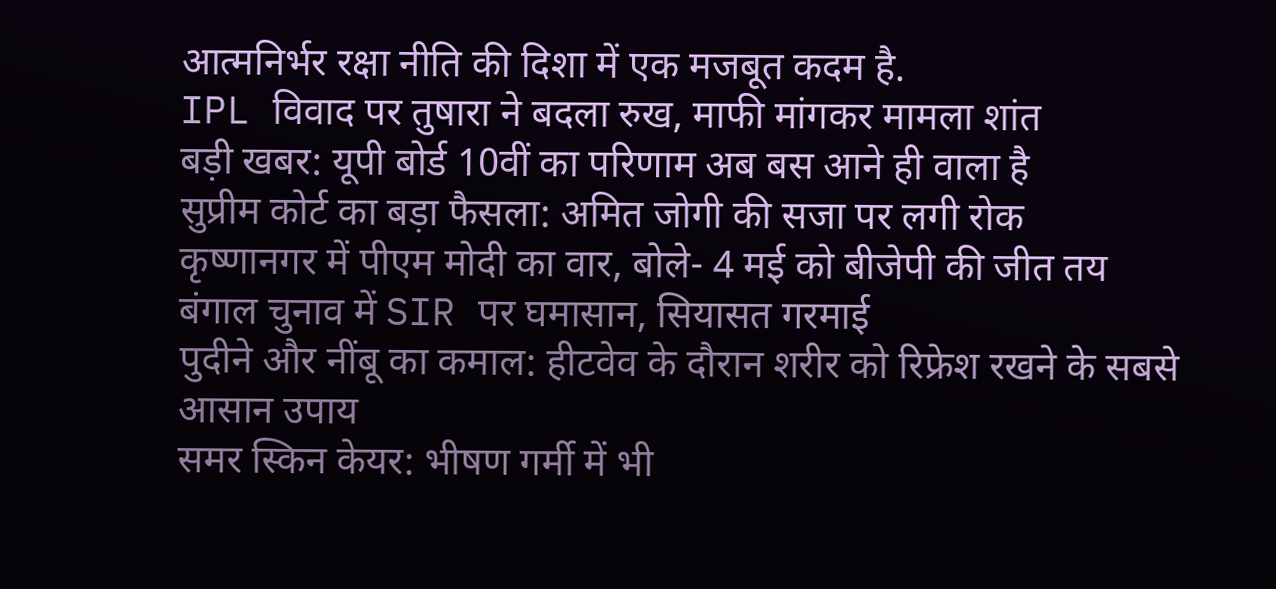आत्मनिर्भर रक्षा नीति की दिशा में एक मजबूत कदम है.
IPL विवाद पर तुषारा ने बदला रुख, माफी मांगकर मामला शांत
बड़ी खबर: यूपी बोर्ड 10वीं का परिणाम अब बस आने ही वाला है
सुप्रीम कोर्ट का बड़ा फैसला: अमित जोगी की सजा पर लगी रोक
कृष्णानगर में पीएम मोदी का वार, बोले- 4 मई को बीजेपी की जीत तय
बंगाल चुनाव में SIR पर घमासान, सियासत गरमाई
पुदीने और नींबू का कमाल: हीटवेव के दौरान शरीर को रिफ्रेश रखने के सबसे आसान उपाय
समर स्किन केयर: भीषण गर्मी में भी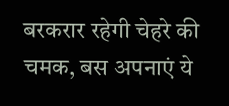बरकरार रहेगी चेहरे की चमक, बस अपनाएं ये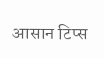आसान टिप्स